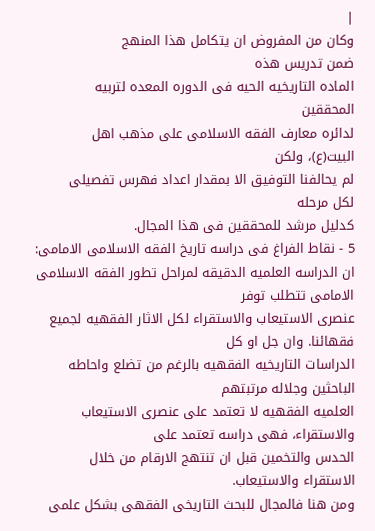|
وكان من المفروض ان يتكامل هذا المنهج
ضمن تدريس هذه
الماده التاريخيه الحيه فى الدوره المعده لتربيه
المحققين
لدائره معارف الفقه الاسلامى على مذهب اهل
البيت(ع)، ولكن
لم يحالفنا التوفيق الا بمقدار اعداد فهرس تفصيلى
لكل مرحله
كدليل مرشد للمحققين فى هذا المجال.
5 - نقاط الفراغ فى دراسه تاريخ الفقه الاسلامى الامامى:
ان الدراسه العلميه الدقيقه لمراحل تطور الفقه الاسلامى الامامى تتطلب توفر
عنصرى الاستيعاب والاستقراء لكل الاثار الفقهيه لجميع فقهائنا. وان جل او كل
الدراسات التاريخيه الفقهيه بالرغم من تضلع واحاطه الباحثين وجلاله مرتبتهم
العلميه الفقهيه لا تعتمد على عنصرى الاستيعاب والاستقراء، فهى دراسه تعتمد على
الحدس والتخمين قبل ان تنتهج الارقام من خلال الاستقراء والاستيعاب.
ومن هنا فالمجال للبحث التاريخى الفقهى بشكل علمى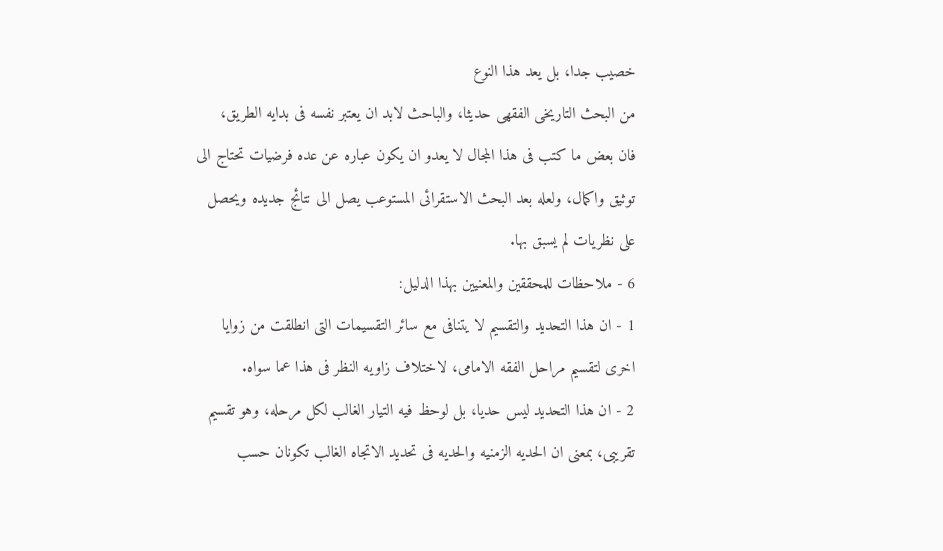خصيب جدا، بل يعد هذا النوع
من البحث التاريخى الفقهى حديثا، والباحث لابد ان يعتبر نفسه فى بدايه الطريق،
فان بعض ما كتب فى هذا المجال لا يعدو ان يكون عباره عن عده فرضيات تحتاج الى
توثيق واكمال، ولعله بعد البحث الاستقرائى المستوعب يصل الى نتائج جديده ويحصل
على نظريات لم يسبق بها.
6 - ملاحظات للمحققين والمعنيين بهذا الدليل:
1 - ان هذا التحديد والتقسيم لا يتنافى مع سائر التقسيمات التى انطلقت من زوايا
اخرى لتقسيم مراحل الفقه الامامى، لاختلاف زاويه النظر فى هذا عما سواه.
2 - ان هذا التحديد ليس حديا، بل لوحظ فيه التيار الغالب لكل مرحله، وهو تقسيم
تقريبى، بمعنى ان الحديه الزمنيه والحديه فى تحديد الاتجاه الغالب تكونان حسب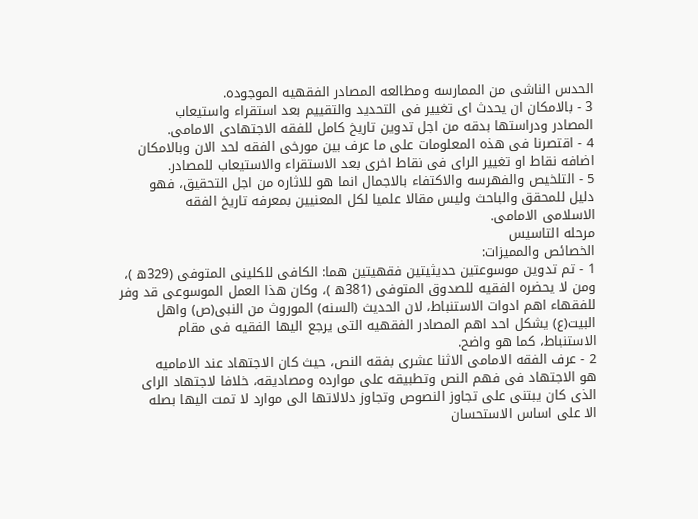الحدس الناشى من الممارسه ومطالعه المصادر الفقهيه الموجوده.
3 - بالامكان ان يحدث اى تغيير فى التحديد والتقييم بعد استقراء واستيعاب
المصادر ودراستها بدقه من اجل تدوين تاريخ كامل للفقه الاجتهادى الامامى.
4 - اقتصرنا فى هذه المعلومات على ما عرف بين مورخى الفقه لحد الان وبالامكان
اضافه نقاط او تغيير الراى فى نقاط اخرى بعد الاستقراء والاستيعاب للمصادر.
5 - التلخيص والفهرسه والاكتفاء بالاجمال انما هو للاثاره من اجل التحقيق، فهو
دليل للمحقق والباحث وليس مقالا علميا لكل المعنيين بمعرفه تاريخ الفقه
الاسلامى الامامى.
مرحله التاسيس
الخصائص والمميزات:
1 - تم تدوين موسوعتين حديثيتين فقهيتين هما: الكافى للكلينى المتوفى (329ه )،
ومن لا يحضره الفقيه للصدوق المتوفى (381ه )، وكان هذا العمل الموسوعى قد وفر
للفقهاء اهم ادوات الاستنباط، لان الحديث (السنه) الموروث من النبى(ص) واهل
البيت(ع) يشكل احد اهم المصادر الفقهيه التى يرجع اليها الفقيه فى مقام
الاستنباط، كما هو واضح.
2 - عرف الفقه الامامى الاثنا عشرى بفقه النص، حيث كان الاجتهاد عند الاماميه
هو الاجتهاد فى فهم النص وتطبيقه على موارده ومصاديقه، خلافا لاجتهاد الراى
الذى كان يبتنى على تجاوز النصوص وتجاوز دلالاتها الى موارد لا تمت اليها بصله
الا على اساس الاستحسان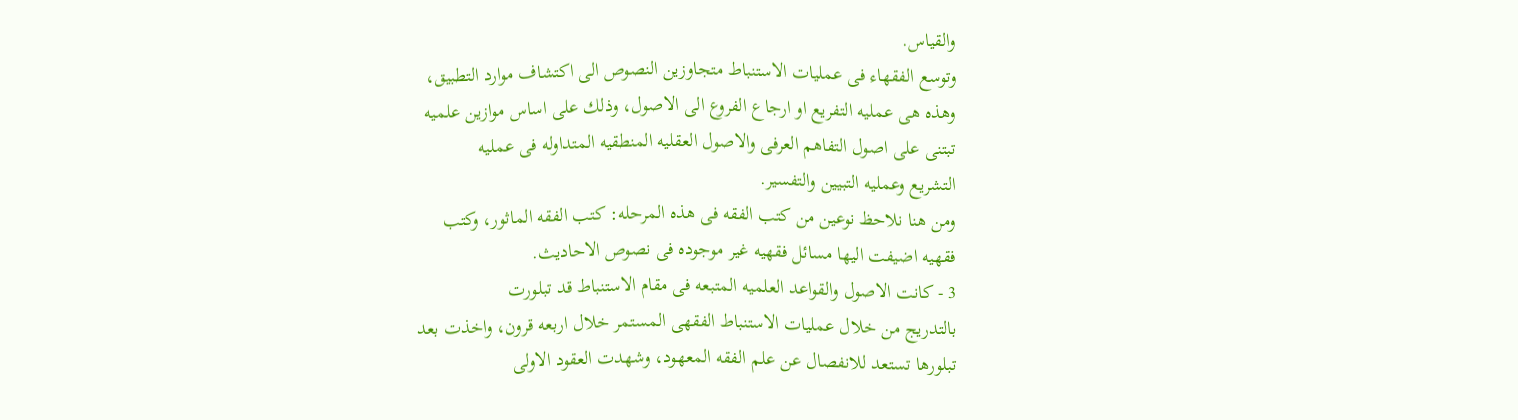والقياس.
وتوسع الفقهاء فى عمليات الاستنباط متجاوزين النصوص الى اكتشاف موارد التطبيق،
وهذه هى عمليه التفريع او ارجاع الفروع الى الاصول، وذلك على اساس موازين علميه
تبتنى على اصول التفاهم العرفى والاصول العقليه المنطقيه المتداوله فى عمليه
التشريع وعمليه التبيين والتفسير.
ومن هنا نلاحظ نوعين من كتب الفقه فى هذه المرحله: كتب الفقه الماثور، وكتب
فقهيه اضيفت اليها مسائل فقهيه غير موجوده فى نصوص الاحاديث.
3 - كانت الاصول والقواعد العلميه المتبعه فى مقام الاستنباط قد تبلورت
بالتدريج من خلال عمليات الاستنباط الفقهى المستمر خلال اربعه قرون، واخذت بعد
تبلورها تستعد للانفصال عن علم الفقه المعهود، وشهدت العقود الاولى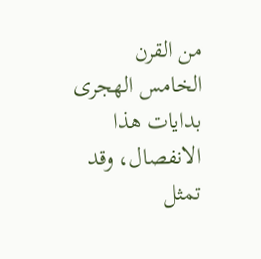من القرن
الخامس الهجرى بدايات هذا الانفصال، وقد تمثل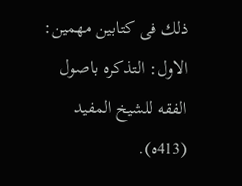ذلك فى كتابين مهمين:
الاول: التذكره باصول الفقه للشيخ المفيد (413ه).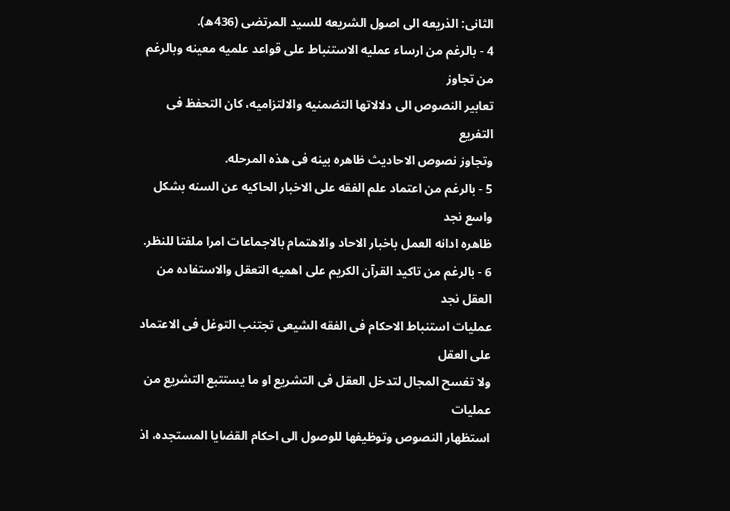الثانى: الذريعه الى اصول الشريعه للسيد المرتضى (436ه).
4 - بالرغم من ارساء عمليه الاستنباط على قواعد علميه معينه وبالرغم من تجاوز
تعابير النصوص الى دلالاتها التضمنيه والالتزاميه، كان التحفظ فى التفريع
وتجاوز نصوص الاحاديث ظاهره بينه فى هذه المرحله.
5 - بالرغم من اعتماد علم الفقه على الاخبار الحاكيه عن السنه بشكل واسع نجد
ظاهره ادانه العمل باخبار الاحاد والاهتمام بالاجماعات امرا ملفتا للنظر.
6 - بالرغم من تاكيد القرآن الكريم على اهميه التعقل والاستفاده من العقل نجد
عمليات استنباط الاحكام فى الفقه الشيعى تجتنب التوغل فى الاعتماد على العقل
ولا تفسح المجال لتدخل العقل فى التشريع او ما يستتبع التشريع من عمليات
استظهار النصوص وتوظيفها للوصول الى احكام القضايا المستجده، اذ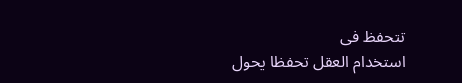تتحفظ فى
استخدام العقل تحفظا يحول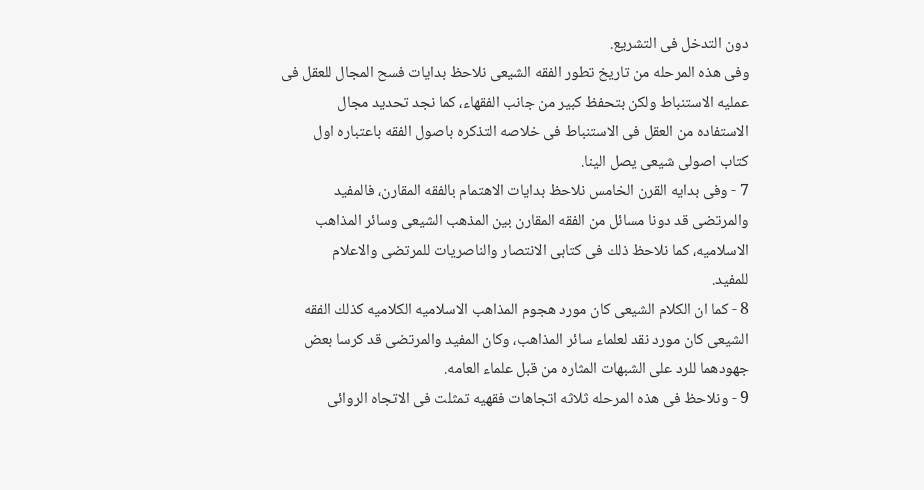دون التدخل فى التشريع.
وفى هذه المرحله من تاريخ تطور الفقه الشيعى نلاحظ بدايات فسح المجال للعقل فى
عمليه الاستنباط ولكن بتحفظ كبير من جانب الفقهاء، كما نجد تحديد مجال
الاستفاده من العقل فى الاستنباط فى خلاصه التذكره باصول الفقه باعتباره اول
كتاب اصولى شيعى يصل الينا.
7 - وفى بدايه القرن الخامس نلاحظ بدايات الاهتمام بالفقه المقارن، فالمفيد
والمرتضى قد دونا مسائل من الفقه المقارن بين المذهب الشيعى وسائر المذاهب
الاسلاميه، كما نلاحظ ذلك فى كتابى الانتصار والناصريات للمرتضى والاعلام
للمفيد.
8 - كما ان الكلام الشيعى كان مورد هجوم المذاهب الاسلاميه الكلاميه كذلك الفقه
الشيعى كان مورد نقد لعلماء سائر المذاهب، وكان المفيد والمرتضى قد كرسا بعض
جهودهما للرد على الشبهات المثاره من قبل علماء العامه.
9 - ونلاحظ فى هذه المرحله ثلاثه اتجاهات فقهيه تمثلت فى الاتجاه الروائى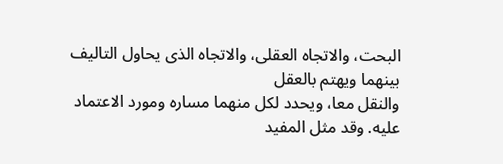البحت، والاتجاه العقلى، والاتجاه الذى يحاول التاليف بينهما ويهتم بالعقل
والنقل معا، ويحدد لكل منهما مساره ومورد الاعتماد عليه. وقد مثل المفيد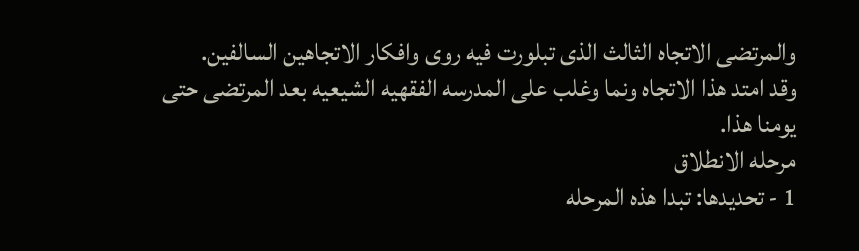والمرتضى الاتجاه الثالث الذى تبلورت فيه روى وافكار الاتجاهين السالفين.
وقد امتد هذا الاتجاه ونما وغلب على المدرسه الفقهيه الشيعيه بعد المرتضى حتى
يومنا هذا.
مرحله الانطلاق
1 - تحديدها: تبدا هذه المرحله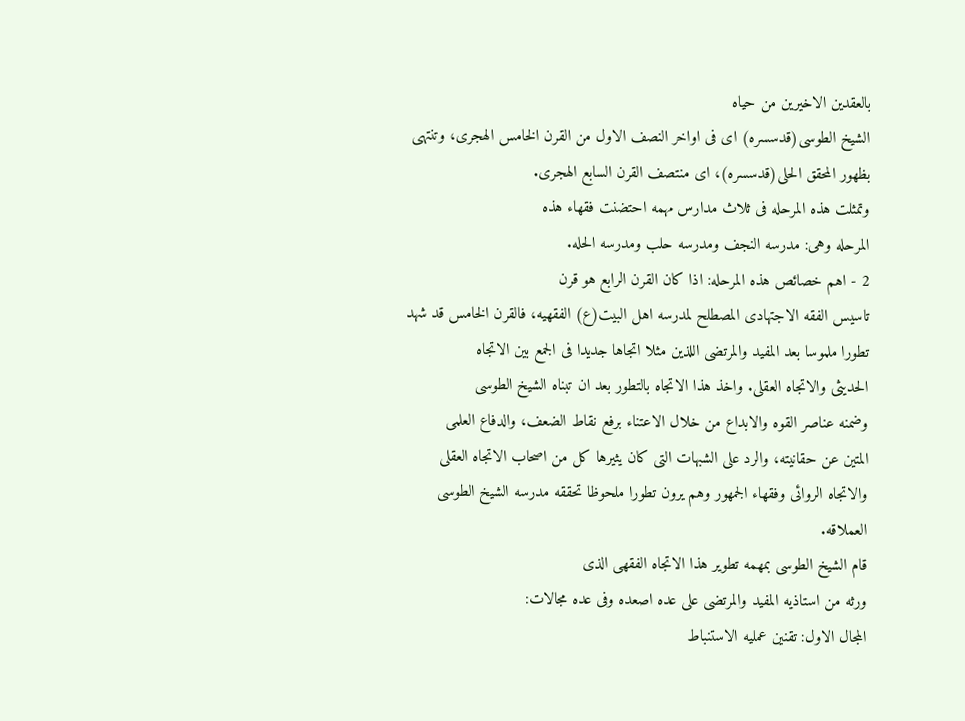بالعقدين الاخيرين من حياه
الشيخ الطوسى(قدسسره) اى فى اواخر النصف الاول من القرن الخامس الهجرى، وتنتهى
بظهور المحقق الحلى(قدسسره)، اى منتصف القرن السابع الهجرى.
وتمثلت هذه المرحله فى ثلاث مدارس مهمه احتضنت فقهاء هذه
المرحله وهى: مدرسه النجف ومدرسه حلب ومدرسه الحله.
2 - اهم خصائص هذه المرحله: اذا كان القرن الرابع هو قرن
تاسيس الفقه الاجتهادى المصطلح لمدرسه اهل البيت(ع) الفقهيه، فالقرن الخامس قد شهد
تطورا ملموسا بعد المفيد والمرتضى اللذين مثلا اتجاها جديدا فى الجمع بين الاتجاه
الحديثى والاتجاه العقلى. واخذ هذا الاتجاه بالتطور بعد ان تبناه الشيخ الطوسى
وضمنه عناصر القوه والابداع من خلال الاعتناء برفع نقاط الضعف، والدفاع العلمى
المتين عن حقانيته، والرد على الشبهات التى كان يثيرها كل من اصحاب الاتجاه العقلى
والاتجاه الروائى وفقهاء الجمهور وهم يرون تطورا ملحوظا تحققه مدرسه الشيخ الطوسى
العملاقه.
قام الشيخ الطوسى بمهمه تطوير هذا الاتجاه الفقهى الذى
ورثه من استاذيه المفيد والمرتضى على عده اصعده وفى عده مجالات:
المجال الاول: تقنين عمليه الاستنباط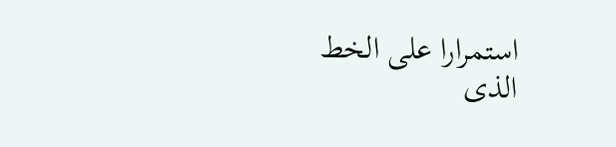استمرارا على الخط
الذى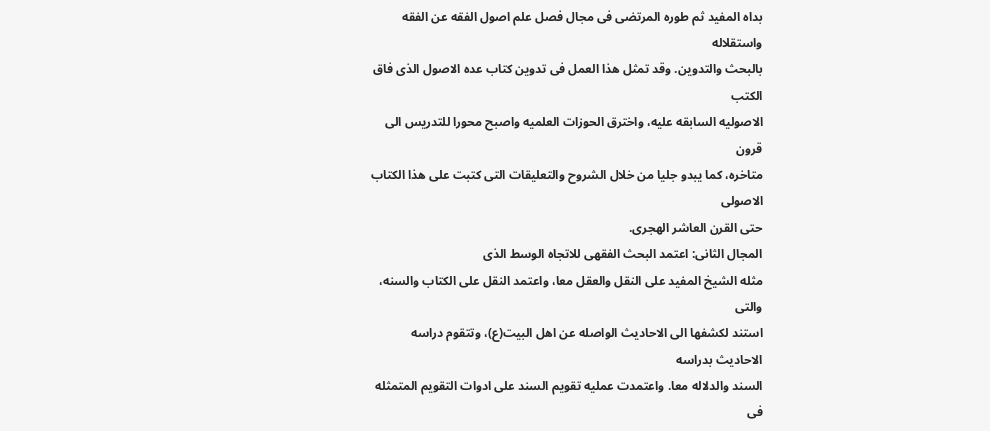بداه المفيد ثم طوره المرتضى فى مجال فصل علم اصول الفقه عن الفقه واستقلاله
بالبحث والتدوين. وقد تمثل هذا العمل فى تدوين كتاب عده الاصول الذى فاق الكتب
الاصوليه السابقه عليه، واخترق الحوزات العلميه واصبح محورا للتدريس الى قرون
متاخره، كما يبدو جليا من خلال الشروح والتعليقات التى كتبت على هذا الكتاب الاصولى
حتى القرن العاشر الهجرى.
المجال الثانى: اعتمد البحث الفقهى للاتجاه الوسط الذى
مثله الشيخ المفيد على النقل والعقل معا، واعتمد النقل على الكتاب والسنه، والتى
استند لكشفها الى الاحاديث الواصله عن اهل البيت(ع)، وتتقوم دراسه الاحاديث بدراسه
السند والدلاله معا. واعتمدت عمليه تقويم السند على ادوات التقويم المتمثله فى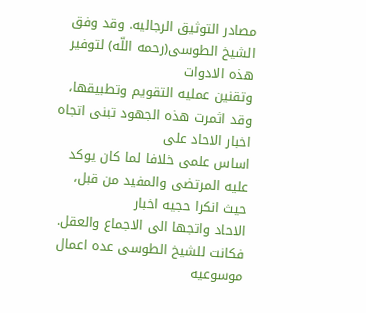مصادر التوثيق الرجاليه. وقد وفق الشيخ الطوسى(رحمه اللّه) لتوفير هذه الادوات
وتقنين عمليه التقويم وتطبيقها، وقد اثمرت هذه الجهود تبنى اتجاه اخبار الاحاد على
اساس علمى خلافا لما كان يوكد عليه المرتضى والمفيد من قبل، حيث انكرا حجيه اخبار
الاحاد واتجها الى الاجماع والعقل.
فكانت للشيخ الطوسى عده اعمال موسوعيه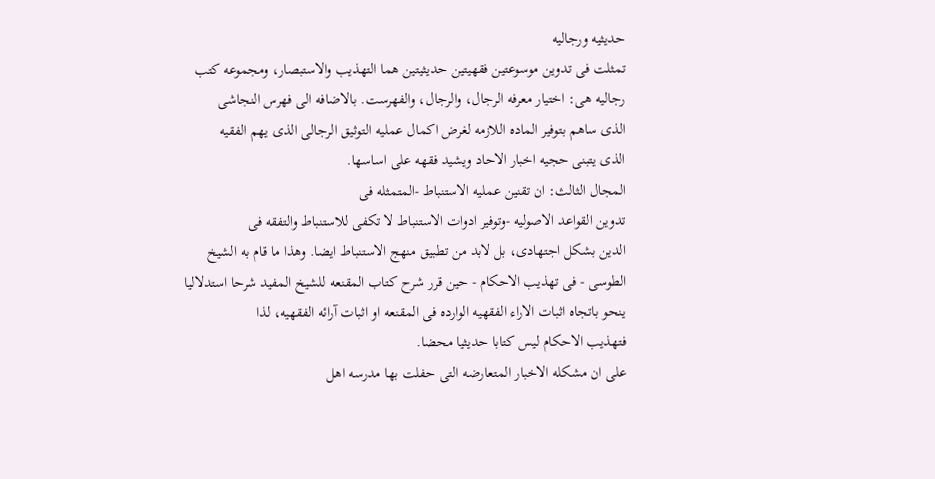حديثيه ورجاليه
تمثلت فى تدوين موسوعتين فقهيتين حديثيتين هما التهذيب والاستبصار، ومجموعه كتب
رجاليه هى: اختيار معرفه الرجال، والرجال، والفهرست. بالاضافه الى فهرس النجاشى
الذى ساهم بتوفير الماده اللازمه لغرض اكمال عمليه التوثيق الرجالى الذى يهم الفقيه
الذى يتبنى حجيه اخبار الاحاد ويشيد فقهه على اساسها.
المجال الثالث: ان تقنين عمليه الاستنباط -المتمثله فى
تدوين القواعد الاصوليه -وتوفير ادوات الاستنباط لا تكفى للاستنباط والتفقه فى
الدين بشكل اجتهادى، بل لابد من تطبيق منهج الاستنباط ايضا. وهذا ما قام به الشيخ
الطوسى - فى تهذيب الاحكام - حين قرر شرح كتاب المقنعه للشيخ المفيد شرحا استدلاليا
ينحو باتجاه اثبات الاراء الفقهيه الوارده فى المقنعه او اثبات آرائه الفقهيه، لذا
فتهذيب الاحكام ليس كتابا حديثيا محضا.
على ان مشكله الاخبار المتعارضه التى حفلت بها مدرسه اهل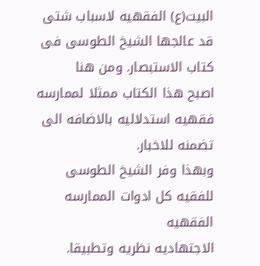البيت(ع) الفقهيه لاسباب شتى قد عالجها الشيخ الطوسى فى كتاب الاستبصار. ومن هنا
اصبح هذا الكتاب ممثلا لممارسه فقهيه استدلاليه بالاضافه الى تضمنه للاخبار.
وبهذا وفر الشيخ الطوسى للفقيه كل ادوات الممارسه الفقهيه
الاجتهاديه نظريه وتطبيقا.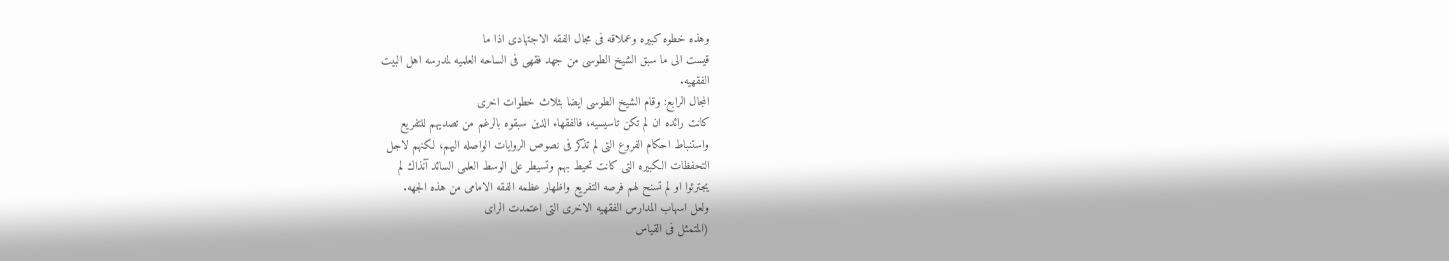وهذه خطوه كبيره وعملاقه فى مجال الفقه الاجتهادى اذا ما
قيست الى ما سبق الشيخ الطوسى من جهد فقهى فى الساحه العلميه لمدرسه اهل البيت
الفقهيه.
المجال الرابع: وقام الشيخ الطوسى ايضا بثلاث خطوات اخرى
كانت رائده ان لم تكن تاسيسيه، فالفقهاء الذين سبقوه بالرغم من تصديهم للتفريع
واستنباط احكام الفروع التى لم تذكر فى نصوص الروايات الواصله اليهم، لكنهم لاجل
التحفظات الكبيره التى كانت تحيط بهم وتسيطر على الوسط العلمى السائد آنذاك لم
يجترئوا او لم تسنح لهم فرصه التفريع واظهار عظمه الفقه الامامى من هذه الجهه.
ولعل اسهاب المدارس الفقهيه الاخرى التى اعتمدت الراى
(المتمثل فى القياس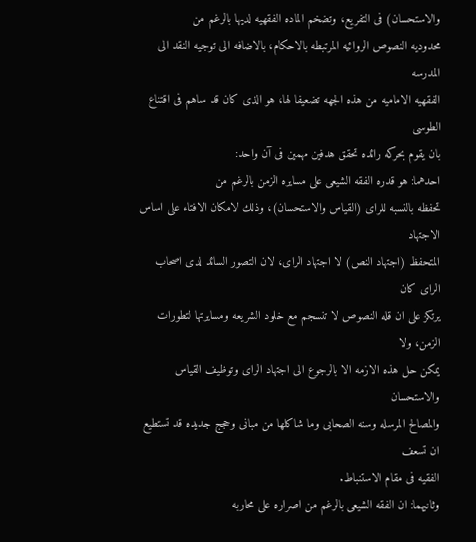والاستحسان) فى التفريع، وتضخم الماده الفقهيه لديها بالرغم من
محدوديه النصوص الروائيه المرتبطه بالاحكام، بالاضافه الى توجيه النقد الى المدرسه
الفقهيه الاماميه من هذه الجهه تضعيفا لها، هو الذى كان قد ساهم فى اقتناع الطوسى
بان يقوم بحركه رائده تحقق هدفين مهمين فى آن واحد:
احدهما: هو قدره الفقه الشيعى على مسايره الزمن بالرغم من
تحفظه بالنسبه للراى (القياس والاستحسان)، وذلك لامكان الافتاء على اساس الاجتهاد
المتحفظ (اجتهاد النص) لا اجتهاد الراى، لان التصور السائد لدى اصحاب الراى كان
يرتكز على ان قله النصوص لا تنسجم مع خلود الشريعه ومسايرتها لتطورات الزمن، ولا
يمكن حل هذه الازمه الا بالرجوع الى اجتهاد الراى وتوظيف القياس والاستحسان
والمصالح المرسله وسنه الصحابى وما شاكلها من مبانى وحجج جديده قد تستطيع ان تسعف
الفقيه فى مقام الاستنباط.
وثانيهما: ان الفقه الشيعى بالرغم من اصراره على محاربه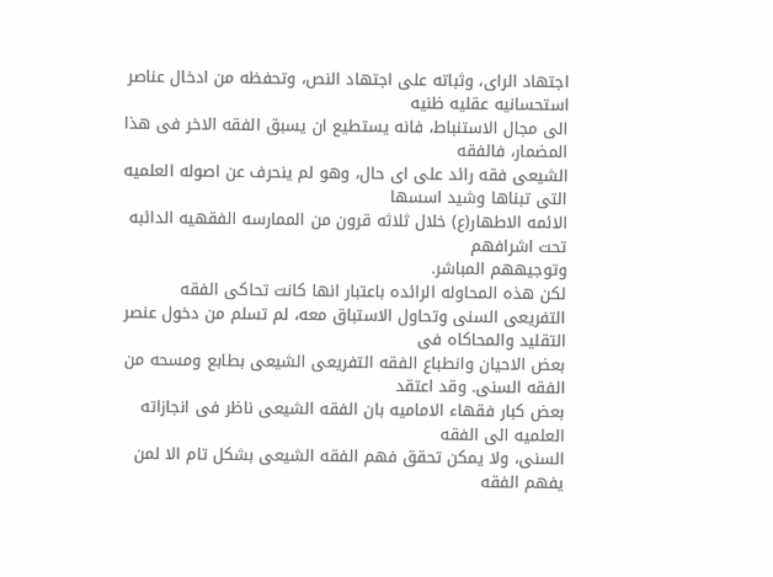اجتهاد الراى، وثباته على اجتهاد النص، وتحفظه من ادخال عناصر استحسانيه عقليه ظنيه
الى مجال الاستنباط، فانه يستطيع ان يسبق الفقه الاخر فى هذا المضمار، فالفقه
الشيعى فقه رائد على اى حال، وهو لم ينحرف عن اصوله العلميه التى تبناها وشيد اسسها
الائمه الاطهار(ع) خلال ثلاثه قرون من الممارسه الفقهيه الدائبه تحت اشرافهم
وتوجيههم المباشر.
لكن هذه المحاوله الرائده باعتبار انها كانت تحاكى الفقه
التفريعى السنى وتحاول الاستباق معه، لم تسلم من دخول عنصر التقليد والمحاكاه فى
بعض الاحيان وانطباع الفقه التفريعى الشيعى بطابع ومسحه من الفقه السنى. وقد اعتقد
بعض كبار فقهاء الاماميه بان الفقه الشيعى ناظر فى انجازاته العلميه الى الفقه
السنى، ولا يمكن تحقق فهم الفقه الشيعى بشكل تام الا لمن يفهم الفقه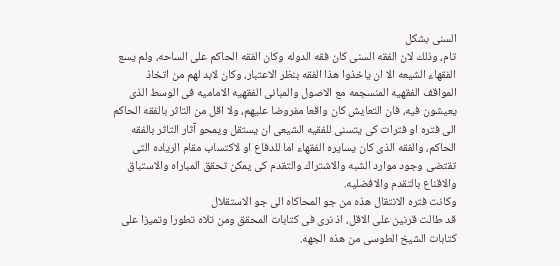السنى بشكل
تام، وذلك لان الفقه السنى كان فقه الدوله وكان الفقه الحاكم على الساحه، ولم يسع
الفقهاء الشيعه الا ان ياخذوا هذا الفقه بنظر الاعتبار، وكان لابد لهم من اتخاذ
المواقف الفقهيه المنسجمه مع الاصول والمبانى الفقهيه الاماميه فى الوسط الذى
يعيشون فيه، فان التعايش كان واقعا مفروضا عليهم، ولا اقل من التاثر بالفقه الحاكم
الى فتره او فترات كى يتسنى للفقيه الشيعى ان يستقل ويمحو آثار التاثر بالفقه
الحاكم، والفقه الذى كان يسايره الفقهاء اما للدفاع او لاكتساب مقام الرياده التى
تقتضى وجود موارد الشبه والاشتراك والتقدم كى يمكن تحقق المباراه والاستباق
والاقناع بالتقدم والافضليه.
وكانت فتره الانتقال هذه من جو المحاكاه الى جو الاستقلال
قد طالت قرنين على الاقل، اذ نرى فى كتابات المحقق ومن تلاه تطورا وتميزا على
كتابات الشيخ الطوسى من هذه الجهه.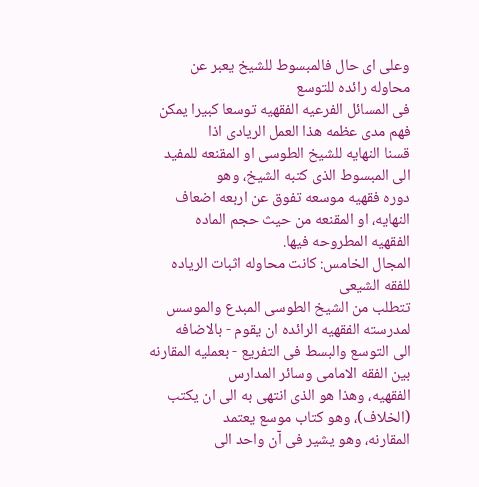وعلى اى حال فالمبسوط للشيخ يعبر عن محاوله رائده للتوسع
فى المسائل الفرعيه الفقهيه توسعا كبيرا يمكن فهم مدى عظمه هذا العمل الريادى اذا
قسنا النهايه للشيخ الطوسى او المقنعه للمفيد الى المبسوط الذى كتبه الشيخ، وهو
دوره فقهيه موسعه تفوق عن اربعه اضعاف النهايه، او المقنعه من حيث حجم الماده
الفقهيه المطروحه فيها.
المجال الخامس: كانت محاوله اثبات الرياده للفقه الشيعى
تتطلب من الشيخ الطوسى المبدع والموسس لمدرسته الفقهيه الرائده ان يقوم - بالاضافه
الى التوسع والبسط فى التفريع - بعمليه المقارنه بين الفقه الامامى وسائر المدارس
الفقهيه، وهذا هو الذى انتهى به الى ان يكتب (الخلاف)، وهو كتاب موسع يعتمد
المقارنه، وهو يشير فى آن واحد الى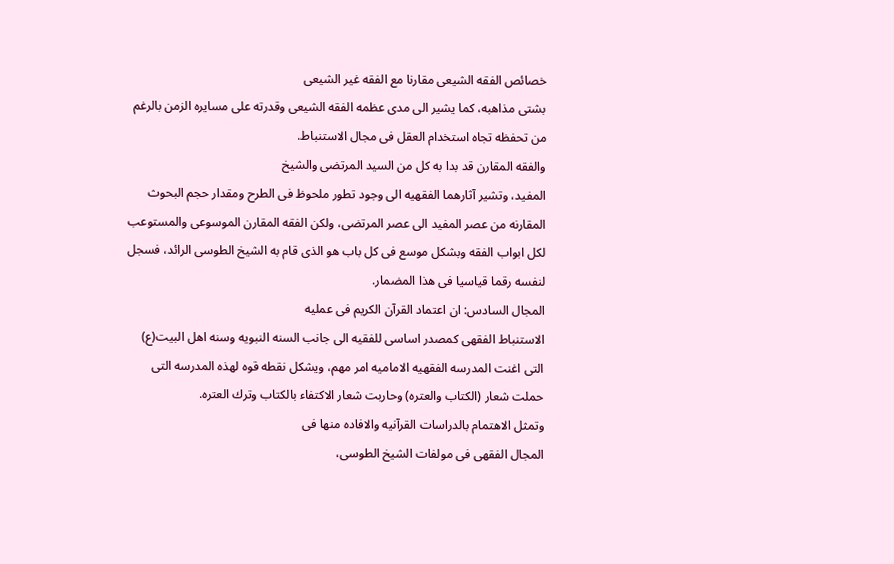خصائص الفقه الشيعى مقارنا مع الفقه غير الشيعى
بشتى مذاهبه، كما يشير الى مدى عظمه الفقه الشيعى وقدرته على مسايره الزمن بالرغم
من تحفظه تجاه استخدام العقل فى مجال الاستنباط.
والفقه المقارن قد بدا به كل من السيد المرتضى والشيخ
المفيد، وتشير آثارهما الفقهيه الى وجود تطور ملحوظ فى الطرح ومقدار حجم البحوث
المقارنه من عصر المفيد الى عصر المرتضى، ولكن الفقه المقارن الموسوعى والمستوعب
لكل ابواب الفقه وبشكل موسع فى كل باب هو الذى قام به الشيخ الطوسى الرائد، فسجل
لنفسه رقما قياسيا فى هذا المضمار.
المجال السادس: ان اعتماد القرآن الكريم فى عمليه
الاستنباط الفقهى كمصدر اساسى للفقيه الى جانب السنه النبويه وسنه اهل البيت(ع)
التى اغنت المدرسه الفقهيه الاماميه امر مهم، ويشكل نقطه قوه لهذه المدرسه التى
حملت شعار (الكتاب والعتره) وحاربت شعار الاكتفاء بالكتاب وترك العتره.
وتمثل الاهتمام بالدراسات القرآنيه والافاده منها فى
المجال الفقهى فى مولفات الشيخ الطوسى،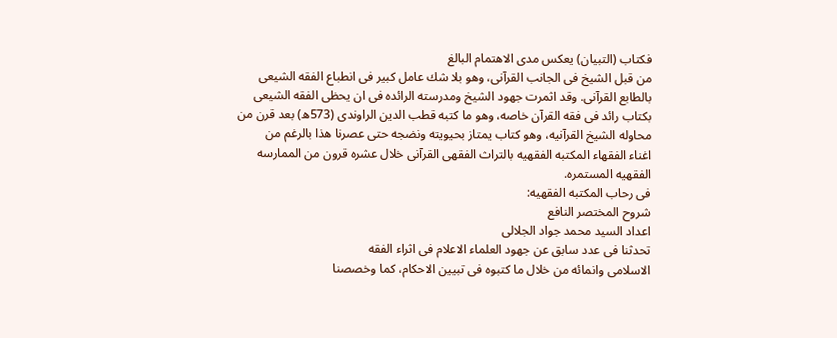فكتاب (التبيان) يعكس مدى الاهتمام البالغ
من قبل الشيخ فى الجانب القرآنى، وهو بلا شك عامل كبير فى انطباع الفقه الشيعى
بالطابع القرآنى. وقد اثمرت جهود الشيخ ومدرسته الرائده فى ان يحظى الفقه الشيعى
بكتاب رائد فى فقه القرآن خاصه، وهو ما كتبه قطب الدين الراوندى (573ه) بعد قرن من
محاوله الشيخ القرآنيه، وهو كتاب يمتاز بحيويته ونضجه حتى عصرنا هذا بالرغم من
اغناء الفقهاء المكتبه الفقهيه بالتراث الفقهى القرآنى خلال عشره قرون من الممارسه
الفقهيه المستمره.
فى رحاب المكتبه الفقهيه:
شروح المختصر النافع
اعداد السيد محمد جواد الجلالى
تحدثنا فى عدد سابق عن جهود العلماء الاعلام فى اثراء الفقه
الاسلامى وانمائه من خلال ما كتبوه فى تبيين الاحكام، كما وخصصنا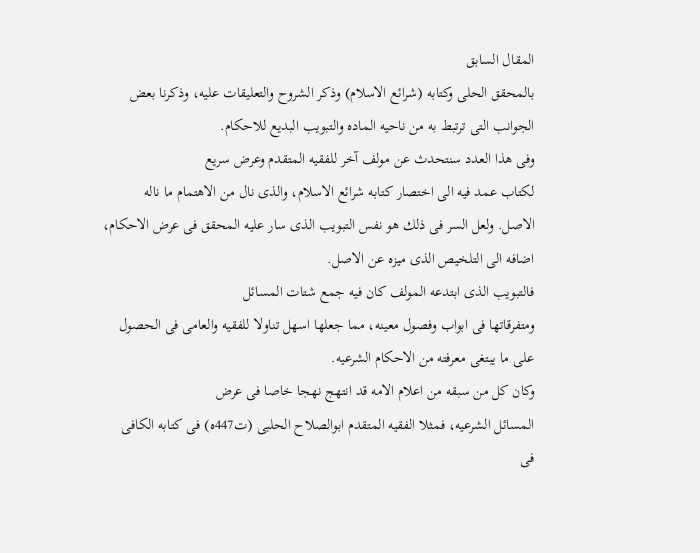المقال السابق
بالمحقق الحلى وكتابه (شرائع الاسلام) وذكر الشروح والتعليقات عليه، وذكرنا بعض
الجوانب التى ترتبط به من ناحيه الماده والتبويب البديع للاحكام.
وفى هذا العدد سنتحدث عن مولف آخر للفقيه المتقدم وعرض سريع
لكتاب عمد فيه الى اختصار كتابه شرائع الاسلام، والذى نال من الاهتمام ما ناله
الاصل. ولعل السر فى ذلك هو نفس التبويب الذى سار عليه المحقق فى عرض الاحكام،
اضافه الى التلخيص الذى ميزه عن الاصل.
فالتبويب الذى ابتدعه المولف كان فيه جمع شتات المسائل
ومتفرقاتها فى ابواب وفصول معينه، مما جعلها اسهل تناولا للفقيه والعامى فى الحصول
على ما يبتغى معرفته من الاحكام الشرعيه.
وكان كل من سبقه من اعلام الامه قد انتهج نهجا خاصا فى عرض
المسائل الشرعيه، فمثلا الفقيه المتقدم ابوالصلاح الحلبى (ت447ه) فى كتابه الكافى
فى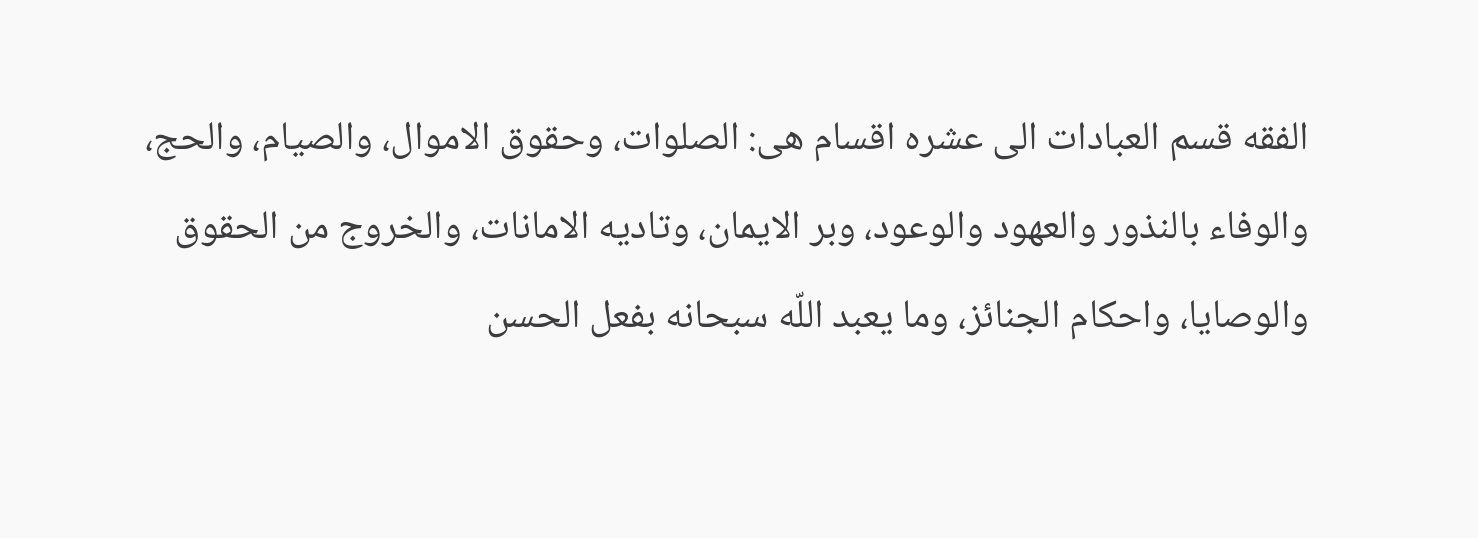الفقه قسم العبادات الى عشره اقسام هى: الصلوات، وحقوق الاموال، والصيام، والحج،
والوفاء بالنذور والعهود والوعود، وبر الايمان، وتاديه الامانات، والخروج من الحقوق
والوصايا، واحكام الجنائز، وما يعبد اللّه سبحانه بفعل الحسن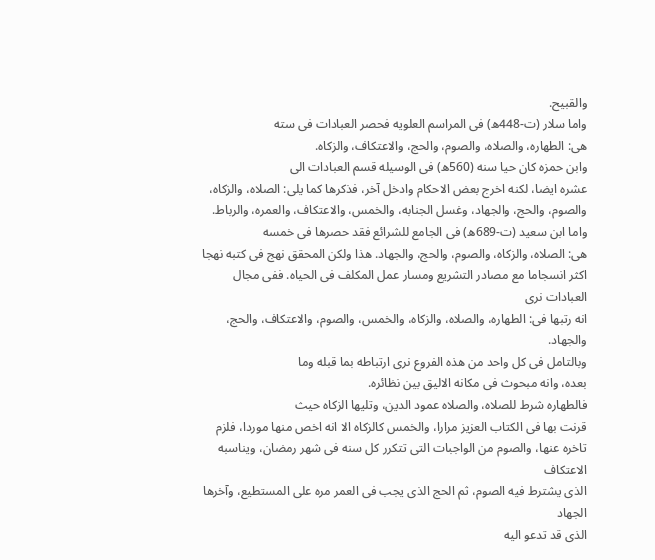والقبيح.
واما سلار (ت-448ه) فى المراسم العلويه فحصر العبادات فى سته
هى: الطهاره، والصلاه، والصوم، والحج، والاعتكاف، والزكاه.
وابن حمزه كان حيا سنه (560ه) فى الوسيله قسم العبادات الى
عشره ايضا، لكنه اخرج بعض الاحكام وادخل آخر، فذكرها كما يلى: الصلاه، والزكاه،
والصوم، والحج، والجهاد، وغسل الجنابه، والخمس، والاعتكاف، والعمره، والرباط.
واما ابن سعيد (ت-689ه) فى الجامع للشرائع فقد حصرها فى خمسه
هى: الصلاه، والزكاه، والصوم، والحج، والجهاد. هذا ولكن المحقق نهج فى كتبه نهجا
اكثر انسجاما مع مصادر التشريع ومسار عمل المكلف فى الحياه. ففى مجال العبادات نرى
انه رتبها فى: الطهاره، والصلاه، والزكاه، والخمس، والصوم، والاعتكاف، والحج،
والجهاد.
وبالتامل فى كل واحد من هذه الفروع نرى ارتباطه بما قبله وما
بعده، وانه مبحوث فى مكانه الاليق بين نظائره.
فالطهاره شرط للصلاه، والصلاه عمود الدين، وتليها الزكاه حيث
قرنت بها فى الكتاب العزيز مرارا، والخمس كالزكاه الا انه اخص منها موردا، فلزم
تاخره عنها، والصوم من الواجبات التى تتكرر كل سنه فى شهر رمضان، ويناسبه الاعتكاف
الذى يشترط فيه الصوم، ثم الحج الذى يجب فى العمر مره على المستطيع، وآخرها الجهاد
الذى قد تدعو اليه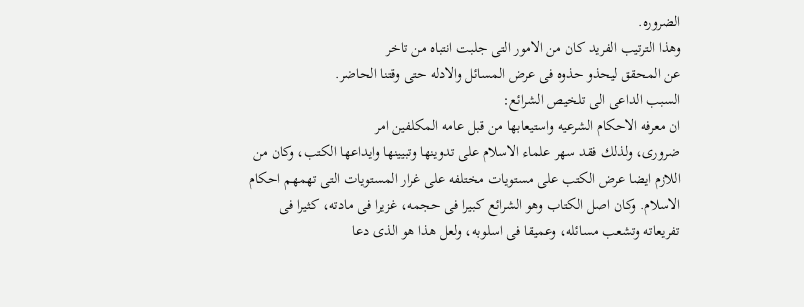الضروره.
وهذا الترتيب الفريد كان من الامور التى جلبت انتباه من تاخر
عن المحقق ليحذو حذوه فى عرض المسائل والادله حتى وقتنا الحاضر.
السبب الداعى الى تلخيص الشرائع:
ان معرفه الاحكام الشرعيه واستيعابها من قبل عامه المكلفين امر
ضرورى، ولذلك فقد سهر علماء الاسلام على تدوينها وتبيينها وايداعها الكتب، وكان من
اللازم ايضا عرض الكتب على مستويات مختلفه على غرار المستويات التى تهمهم احكام
الاسلام. وكان اصل الكتاب وهو الشرائع كبيرا فى حجمه، غزيرا فى مادته، كثيرا فى
تفريعاته وتشعب مسائله، وعميقا فى اسلوبه، ولعل هذا هو الذى دعا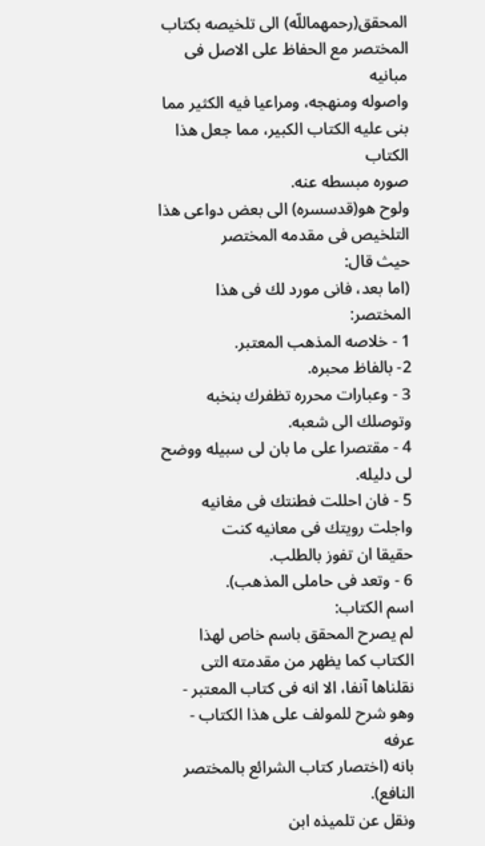المحقق(رحمهماللّه) الى تلخيصه بكتاب المختصر مع الحفاظ على الاصل فى مبانيه
واصوله ومنهجه، ومراعيا فيه الكثير مما بنى عليه الكتاب الكبير، مما جعل هذا الكتاب
صوره مبسطه عنه.
ولوح هو(قدسسره) الى بعض دواعى هذا التلخيص فى مقدمه المختصر
حيث قال:
(اما بعد، فانى مورد لك فى هذا المختصر:
1 - خلاصه المذهب المعتبر.
2- بالفاظ محبره.
3 - وعبارات محرره تظفرك بنخبه وتوصلك الى شعبه.
4 - مقتصرا على ما بان لى سبيله ووضح لى دليله.
5 - فان احللت فطنتك فى مغانيه واجلت رويتك فى معانيه كنت
حقيقا ان تفوز بالطلب.
6 - وتعد فى حاملى المذهب).
اسم الكتاب:
لم يصرح المحقق باسم خاص لهذا الكتاب كما يظهر من مقدمته التى
نقلناها آنفا، الا انه فى كتاب المعتبر - وهو شرح للمولف على هذا الكتاب - عرفه
بانه (اختصار كتاب الشرائع بالمختصر النافع).
ونقل عن تلميذه ابن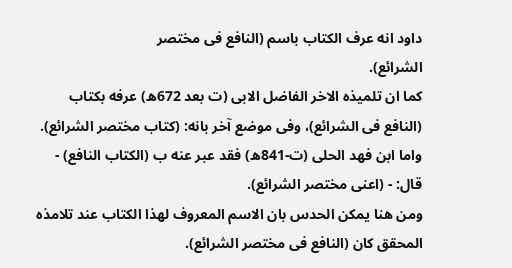داود انه عرف الكتاب باسم (النافع فى مختصر
الشرائع).
كما ان تلميذه الاخر الفاضل الابى (ت بعد 672ه) عرفه بكتاب
(النافع فى الشرائع)، وفى موضع آخر بانه: (كتاب مختصر الشرائع).
واما ابن فهد الحلى (ت-841ه) فقد عبر عنه ب (الكتاب النافع) -
قال: - (اعنى مختصر الشرائع).
ومن هنا يمكن الحدس بان الاسم المعروف لهذا الكتاب عند تلامذه
المحقق كان (النافع فى مختصر الشرائع).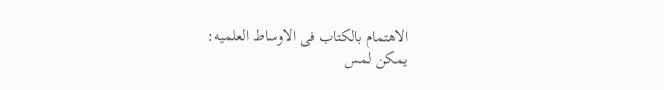الاهتمام بالكتاب فى الاوساط العلميه:
يمكن لمس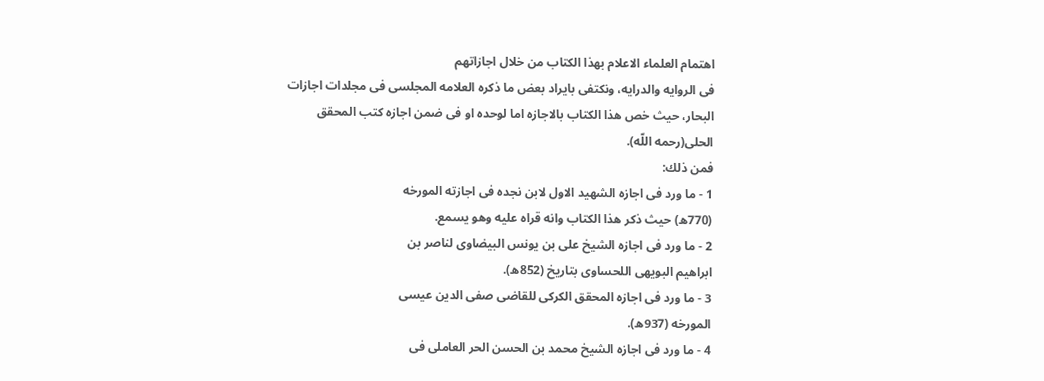اهتمام العلماء الاعلام بهذا الكتاب من خلال اجازاتهم
فى الروايه والدرايه، ونكتفى بايراد بعض ما ذكره العلامه المجلسى فى مجلدات اجازات
البحار، حيث خص هذا الكتاب بالاجازه اما لوحده او فى ضمن اجازه كتب المحقق
الحلى(رحمه اللّه).
فمن ذلك:
1 - ما ورد فى اجازه الشهيد الاول لابن نجده فى اجازته المورخه
(770ه) حيث ذكر هذا الكتاب وانه قراه عليه وهو يسمع.
2 - ما ورد فى اجازه الشيخ على بن يونس البيضاوى لناصر بن
ابراهيم البويهى اللحساوى بتاريخ (852ه).
3 - ما ورد فى اجازه المحقق الكركى للقاضى صفى الدين عيسى
المورخه (937ه).
4 - ما ورد فى اجازه الشيخ محمد بن الحسن الحر العاملى فى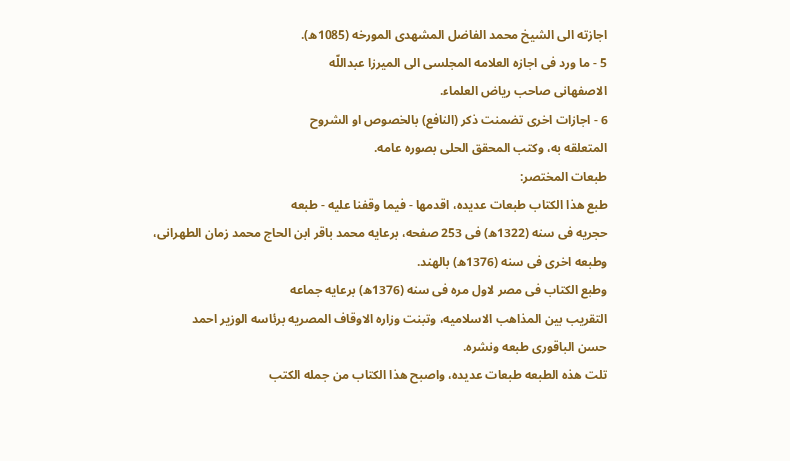اجازته الى الشيخ محمد الفاضل المشهدى المورخه (1085ه).
5 - ما ورد فى اجازه العلامه المجلسى الى الميرزا عبداللّه
الاصفهانى صاحب رياض العلماء.
6 - اجازات اخرى تضمنت ذكر (النافع) بالخصوص او الشروح
المتعلقه به، وكتب المحقق الحلى بصوره عامه.
طبعات المختصر:
طبع هذا الكتاب طبعات عديده، اقدمها - فيما وقفنا عليه - طبعه
حجريه فى سنه (1322ه) فى 253 صفحه، برعايه محمد باقر ابن الحاج محمد زمان الطهرانى،
وطبعه اخرى فى سنه (1376ه) بالهند.
وطبع الكتاب فى مصر لاول مره فى سنه (1376ه) برعايه جماعه
التقريب بين المذاهب الاسلاميه، وتبنت وزاره الاوقاف المصريه برئاسه الوزير احمد
حسن الباقورى طبعه ونشره.
تلت هذه الطبعه طبعات عديده، واصبح هذا الكتاب من جمله الكتب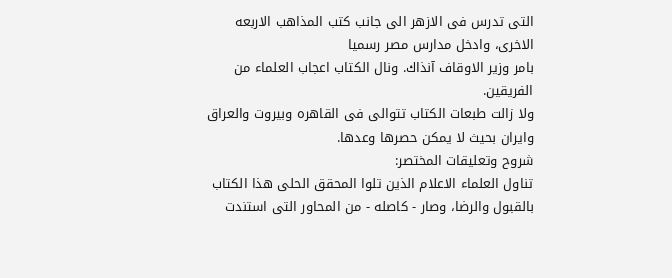التى تدرس فى الازهر الى جانب كتب المذاهب الاربعه الاخرى، وادخل مدارس مصر رسميا
بامر وزير الاوقاف آنذاك. ونال الكتاب اعجاب العلماء من الفريقين.
ولا زالت طبعات الكتاب تتوالى فى القاهره وبيروت والعراق
وايران بحيث لا يمكن حصرها وعدها.
شروح وتعليقات المختصر:
تناول العلماء الاعلام الذين تلوا المحقق الحلى هذا الكتاب
بالقبول والرضا، وصار - كاصله - من المحاور التى استندت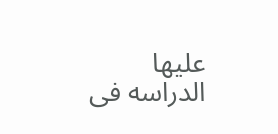عليها الدراسه فى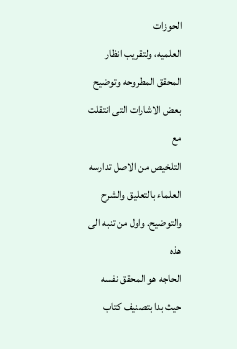الحوزات
العلميه، ولتقريب انظار المحقق المطروحه وتوضيح بعض الاشارات التى انتقلت مع
التلخيص من الاصل تدارسه العلماء بالتعليق والشرح والتوضيح. واول من تنبه الى هذه
الحاجه هو المحقق نفسه حيث بدا بتصنيف كتاب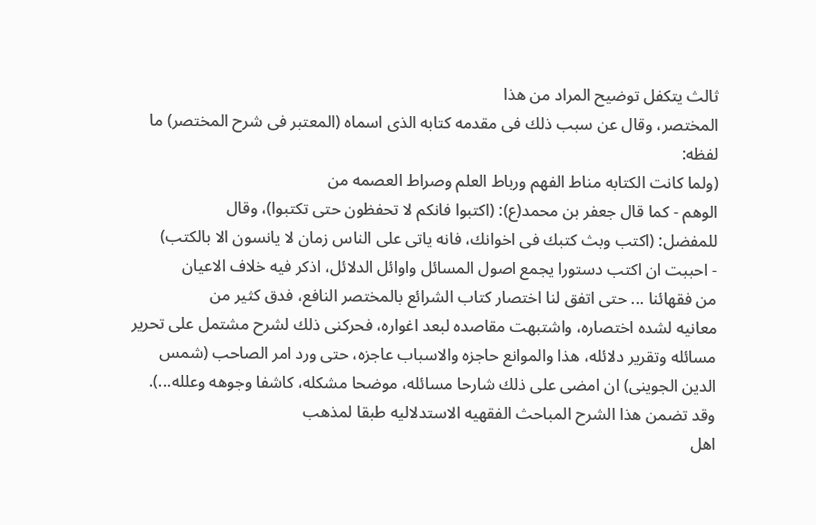ثالث يتكفل توضيح المراد من هذا
المختصر، وقال عن سبب ذلك فى مقدمه كتابه الذى اسماه (المعتبر فى شرح المختصر) ما
لفظه:
(ولما كانت الكتابه مناط الفهم ورباط العلم وصراط العصمه من
الوهم - كما قال جعفر بن محمد(ع): (اكتبوا فانكم لا تحفظون حتى تكتبوا)، وقال
للمفضل: (اكتب وبث كتبك فى اخوانك، فانه ياتى على الناس زمان لا يانسون الا بالكتب)
- احببت ان اكتب دستورا يجمع اصول المسائل واوائل الدلائل، اذكر فيه خلاف الاعيان
من فقهائنا ... حتى اتفق لنا اختصار كتاب الشرائع بالمختصر النافع، فدق كثير من
معانيه لشده اختصاره، واشتبهت مقاصده لبعد اغواره، فحركنى ذلك لشرح مشتمل على تحرير
مسائله وتقرير دلائله، هذا والموانع حاجزه والاسباب عاجزه، حتى ورد امر الصاحب (شمس
الدين الجوينى) ان امضى على ذلك شارحا مسائله، موضحا مشكله، كاشفا وجوهه وعلله...).
وقد تضمن هذا الشرح المباحث الفقهيه الاستدلاليه طبقا لمذهب
اهل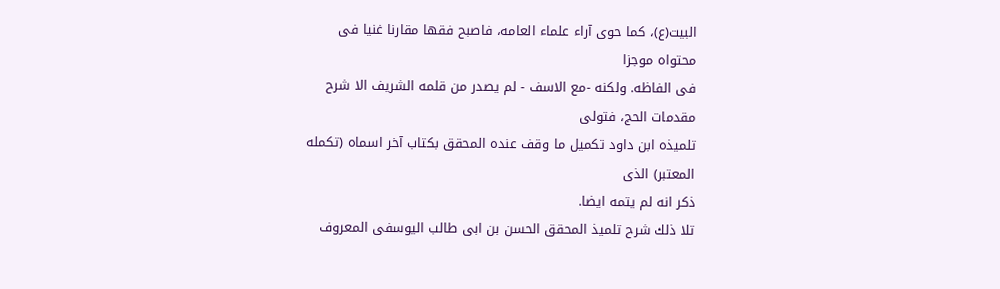البيت(ع)، كما حوى آراء علماء العامه، فاصبح فقها مقارنا غنيا فى محتواه موجزا
فى الفاظه. ولكنه -مع الاسف - لم يصدر من قلمه الشريف الا شرح مقدمات الحج، فتولى
تلميذه ابن داود تكميل ما وقف عنده المحقق بكتاب آخر اسماه (تكمله المعتبر) الذى
ذكر انه لم يتمه ايضا.
تلا ذلك شرح تلميذ المحقق الحسن بن ابى طالب اليوسفى المعروف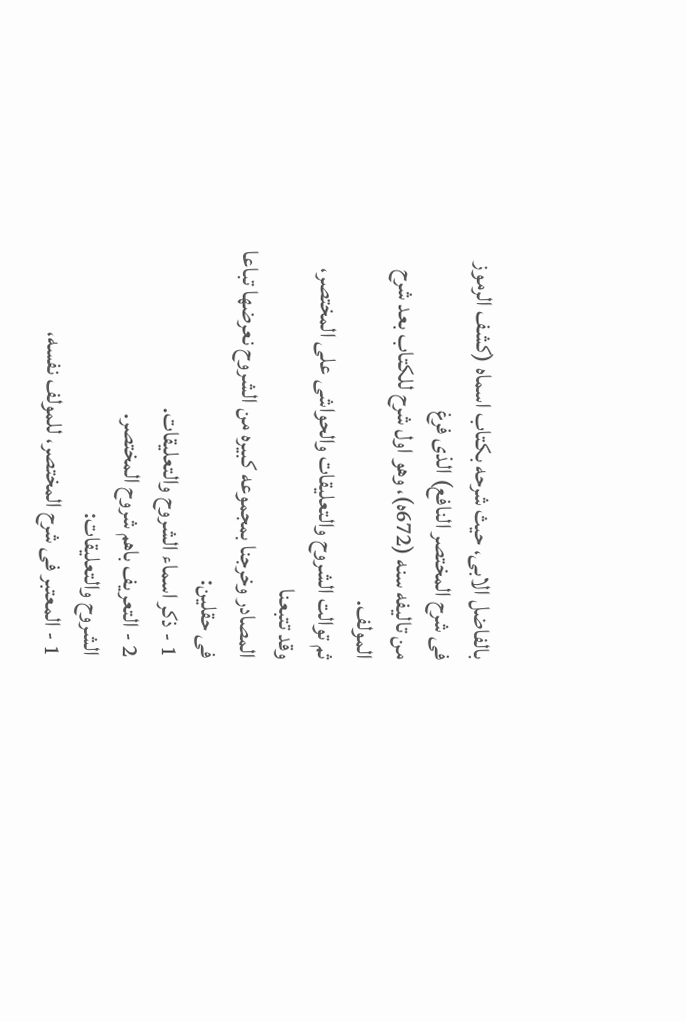بالفاضل الابى، حيث شرحه بكتاب اسماه (كشف الرموز فى شرح المختصر النافع) الذى فرغ
من تاليفه سنه (672ه)، وهو اول شرح للكتاب بعد شرح المولف.
ثم توالت الشروح والتعليقات والحواشى على المختصر، وقد تتبعنا
المصادر وخرجنا بمجموعه كبيره من الشروح نعرضها تباعا فى حقلين:
1 - ذكر اسماء الشروح والتعليقات.
2 - التعريف باهم شروح المختصر.
الشروح والتعليقات:
1 - المعتبر فى شرح المختصر، للمولف نفسه،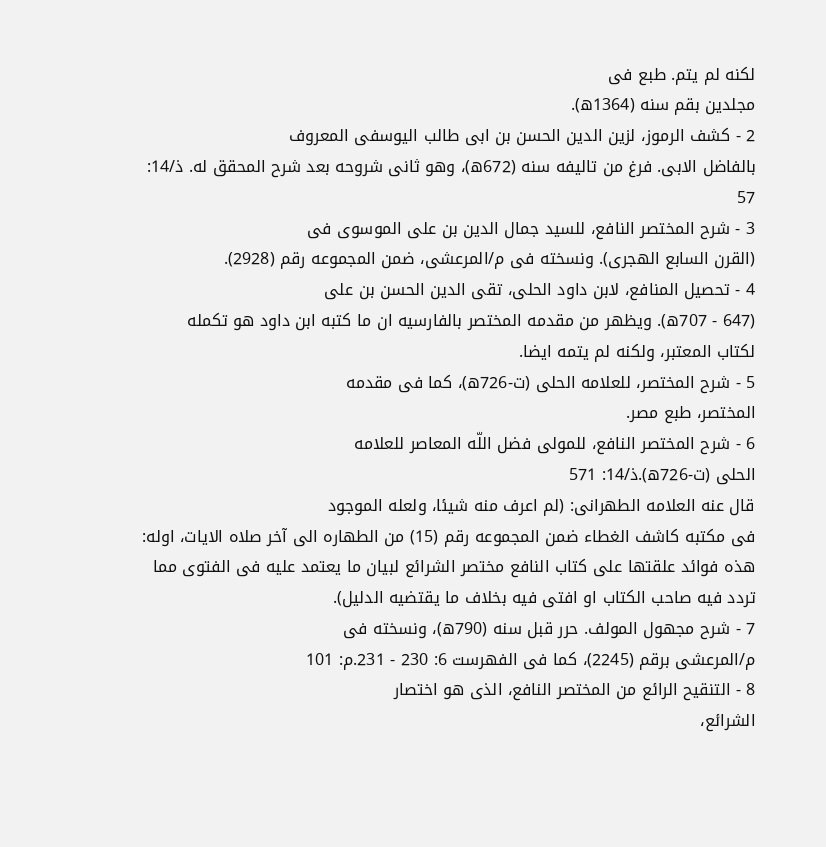لكنه لم يتم. طبع فى
مجلدين بقم سنه (1364ه).
2 - كشف الرموز، لزين الدين الحسن بن ابى طالب اليوسفى المعروف
بالفاضل الابى. فرغ من تاليفه سنه (672ه)، وهو ثانى شروحه بعد شرح المحقق له. ذ/14:
57
3 - شرح المختصر النافع، للسيد جمال الدين بن على الموسوى فى
(القرن السابع الهجرى). ونسخته فى م/المرعشى، ضمن المجموعه رقم (2928).
4 - تحصيل المنافع، لابن داود الحلى، تقى الدين الحسن بن على
(647 - 707ه). ويظهر من مقدمه المختصر بالفارسيه ان ما كتبه ابن داود هو تكمله
لكتاب المعتبر، ولكنه لم يتمه ايضا.
5 - شرح المختصر، للعلامه الحلى (ت-726ه)، كما فى مقدمه
المختصر، طبع مصر.
6 - شرح المختصر النافع، للمولى فضل اللّه المعاصر للعلامه
الحلى (ت-726ه).ذ/14: 571
قال عنه العلامه الطهرانى: (لم اعرف منه شيئا، ولعله الموجود
فى مكتبه كاشف الغطاء ضمن المجموعه رقم (15) من الطهاره الى آخر صلاه الايات، اوله:
هذه فوائد علقتها على كتاب النافع مختصر الشرائع لبيان ما يعتمد عليه فى الفتوى مما
تردد فيه صاحب الكتاب او افتى فيه بخلاف ما يقتضيه الدليل).
7 - شرح مجهول المولف. حرر قبل سنه (790ه)، ونسخته فى
م/المرعشى برقم (2245)، كما فى الفهرست 6: 230 - 231.م: 101
8 - التنقيح الرائع من المختصر النافع، الذى هو اختصار
الشرائع،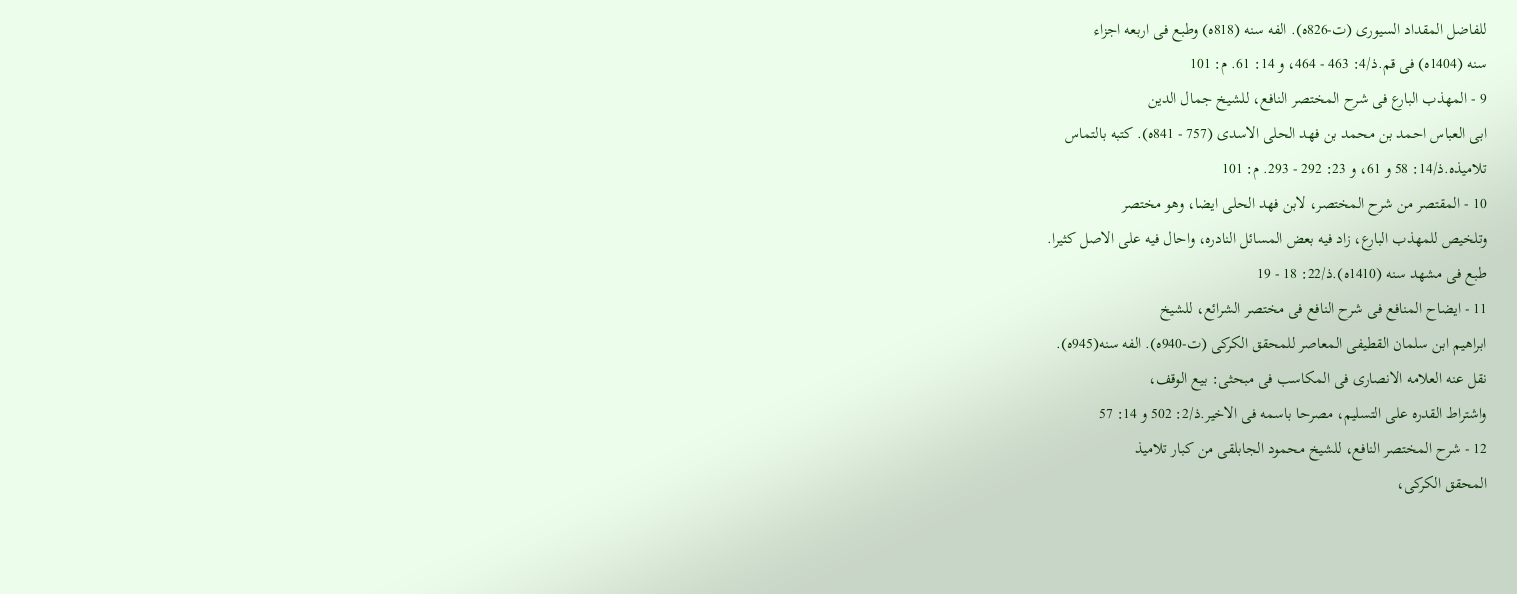للفاضل المقداد السيورى (ت-826ه). الفه سنه (818ه) وطبع فى اربعه اجزاء
سنه (1404ه) فى قم.ذ/4: 463 - 464، و 14: 61. م: 101
9 - المهذب البارع فى شرح المختصر النافع، للشيخ جمال الدين
ابى العباس احمد بن محمد بن فهد الحلى الاسدى (757 - 841ه). كتبه بالتماس
تلاميذه.ذ/14: 58 و 61، و 23: 292 - 293. م: 101
10 - المقتصر من شرح المختصر، لابن فهد الحلى ايضا، وهو مختصر
وتلخيص للمهذب البارع، زاد فيه بعض المسائل النادره، واحال فيه على الاصل كثيرا.
طبع فى مشهد سنه (1410ه).ذ/22: 18 - 19
11 - ايضاح المنافع فى شرح النافع فى مختصر الشرائع، للشيخ
ابراهيم ابن سلمان القطيفى المعاصر للمحقق الكركى (ت-940ه). الفه سنه(945ه).
نقل عنه العلامه الانصارى فى المكاسب فى مبحثى: بيع الوقف،
واشتراط القدره على التسليم، مصرحا باسمه فى الاخير.ذ/2: 502 و 14: 57
12 - شرح المختصر النافع، للشيخ محمود الجابلقى من كبار تلاميذ
المحقق الكركى،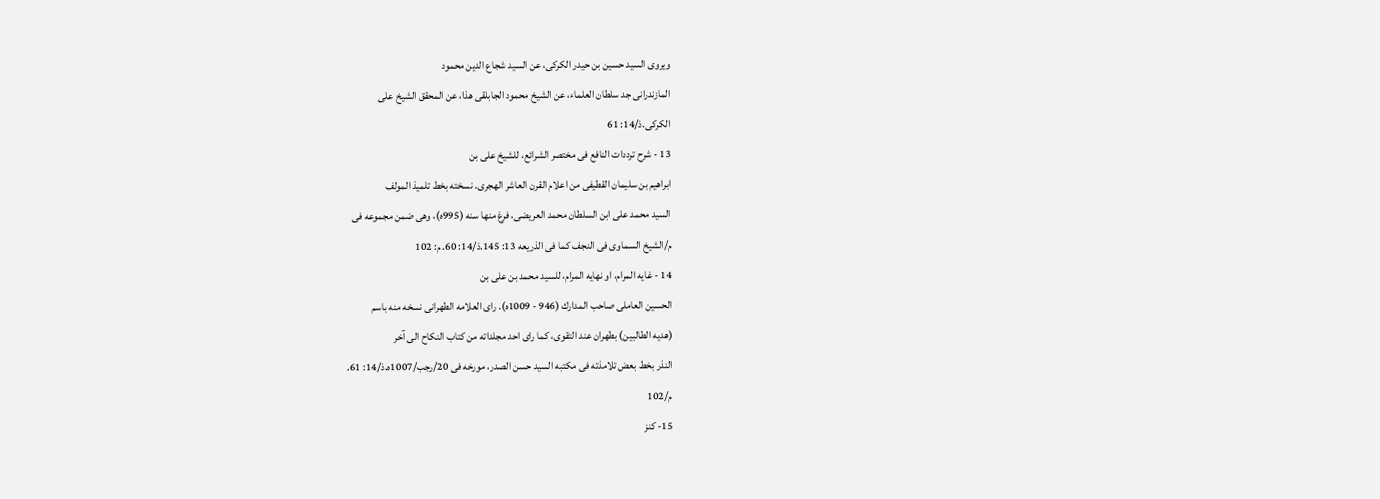ويروى السيد حسين بن حيدر الكركى، عن السيد شجاع الدين محمود
المازندرانى جد سلطان العلماء، عن الشيخ محمود الجابلقى هذا، عن المحقق الشيخ على
الكركى.ذ/14: 61
13 - شرح ترددات النافع فى مختصر الشرائع، للشيخ على بن
ابراهيم بن سليمان القطيفى من اعلام القرن العاشر الهجرى. نسخته بخط تلميذ المولف
السيد محمد على ابن السلطان محمد العريضى، فرغ منها سنه (995ه)، وهى ضمن مجموعه فى
م/الشيخ السماوى فى النجف كما فى الذريعه 13: 145.ذ/14: 60. م: 102
14 - غايه المرام، او نهايه المرام، للسيد محمد بن على بن
الحسين العاملى صاحب المدارك (946 - 1009ه). راى العلامه الطهرانى نسخه منه باسم
(هديه الطالبين) بطهران عند التقوى، كما راى احد مجلداته من كتاب النكاح الى آخر
النذر بخط بعض تلامذته فى مكتبه السيد حسن الصدر، مورخه فى 20/رجب/1007ه.ذ/14: 61.
م/102
15- كنز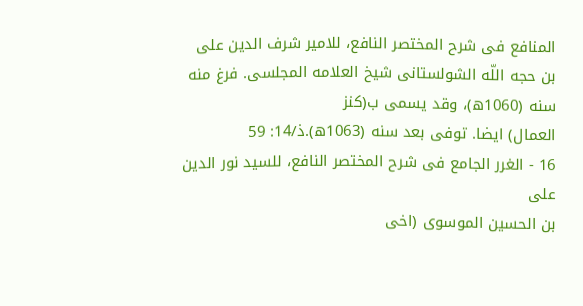المنافع فى شرح المختصر النافع، للامير شرف الدين على
بن حجه اللّه الشولستانى شيخ العلامه المجلسى. فرغ منه سنه (1060ه)، وقد يسمى ب(كنز
العمال) ايضا. توفى بعد سنه (1063ه).ذ/14: 59
16 - الغرر الجامع فى شرح المختصر النافع، للسيد نور الدين على
بن الحسين الموسوى (اخى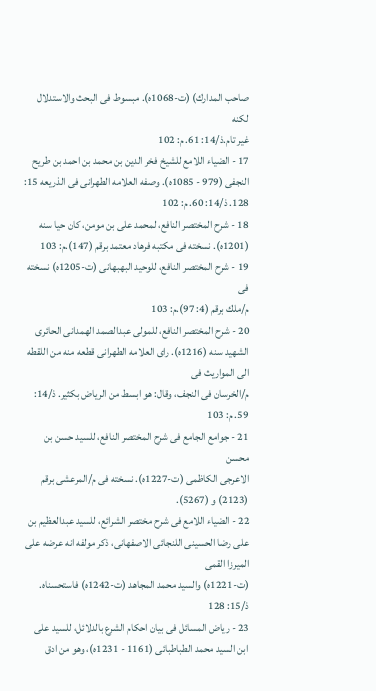صاحب المدارك) (ت-1068ه). مبسوط فى البحث والاستدلال لكنه
غير تام.ذ/14: 61. م: 102
17 - الضياء اللامع للشيخ فخر الدين بن محمد بن احمد بن طريح
النجفى (979 - 1085ه). وصفه العلامه الطهرانى فى الذريعه 15: 128. ذ/14: 60. م: 102
18 - شرح المختصر النافع، لمحمد على بن مومن، كان حيا سنه
(1201ه). نسخته فى مكتبه فرهاد معتمد برقم (147).م: 103
19 - شرح المختصر النافع، للوحيد البهبهانى (ت-1205ه) نسخته فى
م/ملك برقم (4: 97).م: 103
20 - شرح المختصر النافع، للمولى عبدالصمد الهمدانى الحائرى
الشهيد سنه (1216ه). راى العلامه الطهرانى قطعه منه من اللقطه الى المواريث فى
م/الخرسان فى النجف، وقال: هو ابسط من الرياض بكثير. ذ/14: 59. م: 103
21 - جوامع الجامع فى شرح المختصر النافع، للسيد حسن بن محسن
الاعرجى الكاظمى (ت-1227ه). نسخته فى م/المرعشى برقم (2123) و (5267).
22 - الضياء اللامع فى شرح مختصر الشرائع، للسيد عبدالعظيم بن
على رضا الحسينى اللنجائى الاصفهانى، ذكر مولفه انه عرضه على الميرزا القمى
(ت-1221ه) والسيد محمد المجاهد (ت-1242ه) فاستحسناه. ذ/15: 128
23 - رياض المسائل فى بيان احكام الشرع بالدلائل، للسيد على
ابن السيد محمد الطباطبائى (1161 - 1231ه)، وهو من ادق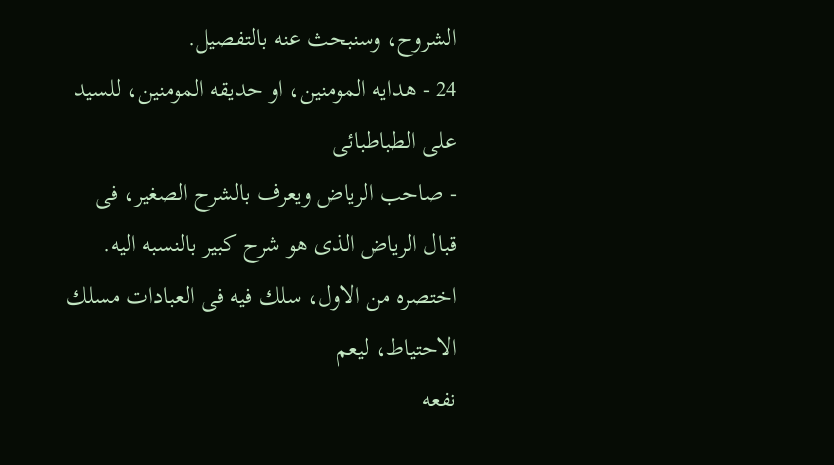الشروح، وسنبحث عنه بالتفصيل.
24 - هدايه المومنين، او حديقه المومنين، للسيد على الطباطبائى
- صاحب الرياض ويعرف بالشرح الصغير، فى قبال الرياض الذى هو شرح كبير بالنسبه اليه.
اختصره من الاول، سلك فيه فى العبادات مسلك الاحتياط، ليعم
نفعه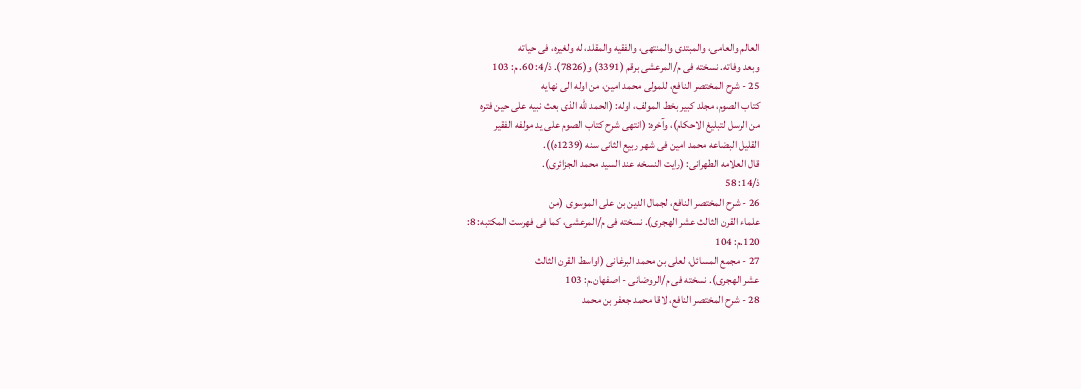العالم والعامى، والمبتدى والمنتهى، والفقيه والمقلد، له ولغيره، فى حياته
وبعد وفاته. نسخته فى م/المرعشى برقم (3391) و(7826). ذ/4: 60. م: 103
25 - شرح المختصر النافع، للمولى محمد امين، من اوله الى نهايه
كتاب الصوم، مجلد كبير بخط المولف، اوله: (الحمد للّه الذى بعث نبيه على حين فتره
من الرسل لتبليغ الاحكام)، وآخره: (انتهى شرح كتاب الصوم على يد مولفه الفقير
القليل البضاعه محمد امين فى شهر ربيع الثانى سنه (1239ه)).
قال العلامه الطهرانى: (رايت النسخه عند السيد محمد الجزائرى).
ذ/14: 58
26 - شرح المختصر النافع، لجمال الدين بن على الموسوى (من
علماء القرن الثالث عشر الهجرى). نسخته فى م/المرعشى، كما فى فهرست المكتبه: 8:
120.م: 104
27 - مجمع المسائل، لعلى بن محمد البرغانى (اواسط القرن الثالث
عشر الهجرى). نسخته فى م/الروضانى - اصفهان.م: 103
28 - شرح المختصر النافع، لاقا محمد جعفر بن محمد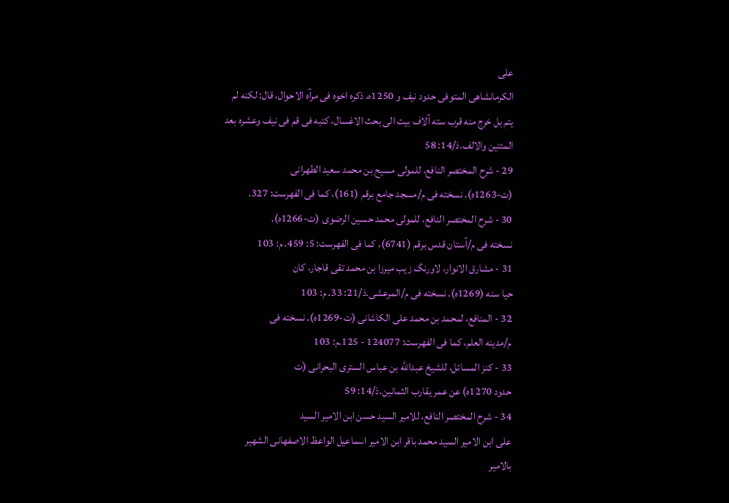على
الكرمانشاهى المتوفى حدود نيف و 1250ه، ذكره اخوه فى مرآه الاحوال، قال: لكنه لم
يتم بل خرج منه قرب سته آلاف بيت الى بحث الاغسال، كتبه فى قم فى نيف وعشره بعد
المئتين والالف.ذ/14: 58
29 - شرح المختصر النافع، للمولى مسيح بن محمد سعيد الطهرانى
(ت-1263ه). نسخته فى م/مسجد جامع برقم (161)، كما فى الفهرست: 327.
30 - شرح المختصر النافع، للمولى محمد حسين الرضوى (ت-1266ه).
نسخته فى م/آستان قدس برقم (6741)، كما فى الفهرست: 5: 459. م: 103
31 - مشارق الانوار، لاورنگ زيب ميرزا بن محمد تقى قاجار، كان
حيا سنه (1269ه). نسخته فى م/المرعشى.ذ/21: 33. م: 103
32 - المنافع، لمحمد بن محمد على الكاشانى (ت-1269ه). نسخته فى
م/مدينه العلم، كما فى الفهرست: 124077 - 125.م: 103
33 - كنز المسائل، للشيخ عبداللّه بن عباس السترى البحرانى (ت
حدود 1270ه) عن عمر يقارب الثمانين.ذ/14: 59
34 - شرح المختصر النافع، للامير السيد حسن ابن الامير السيد
على ابن الامير السيد محمد باقر ابن الامير اسماعيل الواعظ الاصفهانى الشهير
بالامير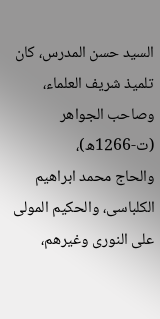السيد حسن المدرس، كان تلميذ شريف العلماء، وصاحب الجواهر (ت-1266ه)،
والحاج محمد ابراهيم الكلباسى، والحكيم المولى على النورى وغيرهم،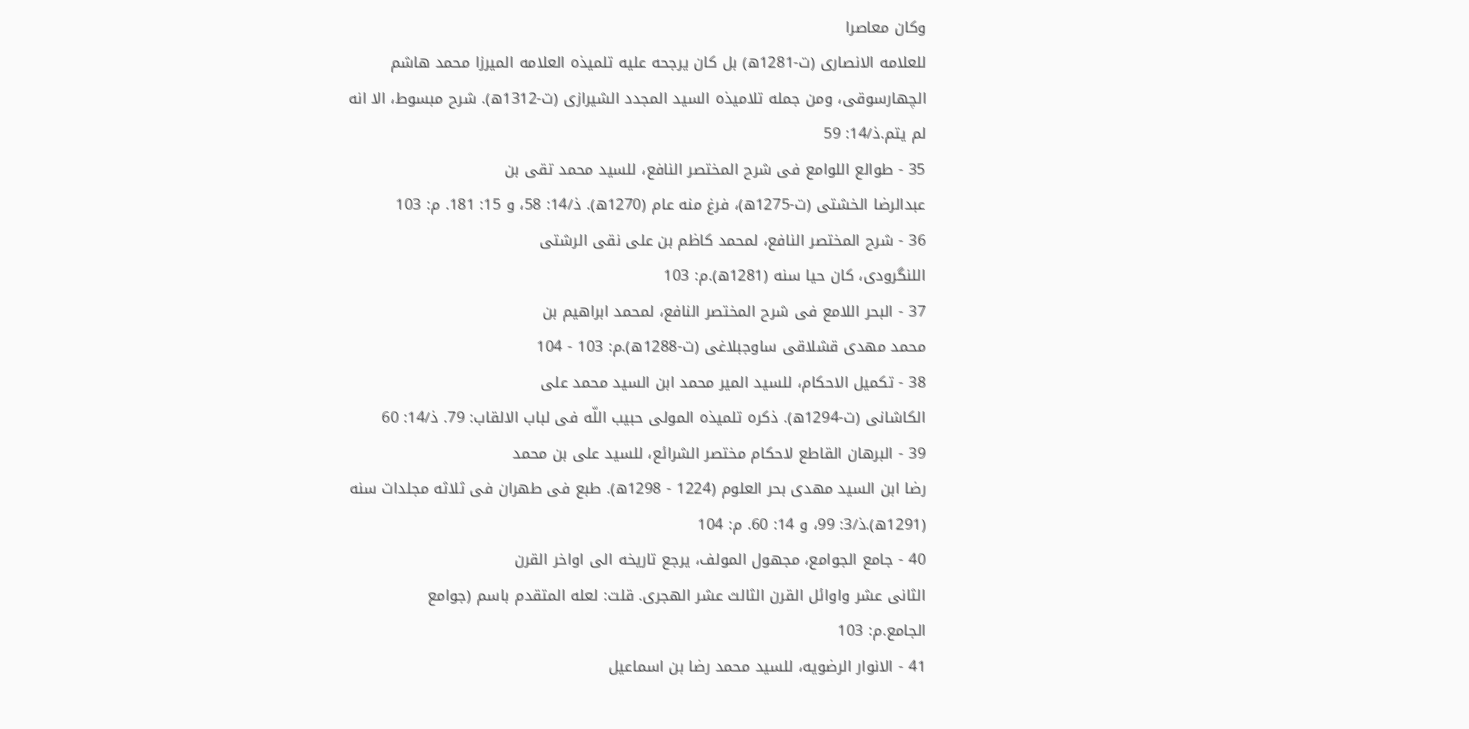وكان معاصرا
للعلامه الانصارى (ت-1281ه) بل كان يرجحه عليه تلميذه العلامه الميرزا محمد هاشم
الچهارسوقى، ومن جمله تلاميذه السيد المجدد الشيرازى (ت-1312ه). شرح مبسوط، الا انه
لم يتم.ذ/14: 59
35 - طوالع اللوامع فى شرح المختصر النافع، للسيد محمد تقى بن
عبدالرضا الخشتى (ت-1275ه)، فرغ منه عام (1270ه). ذ/14: 58، و 15: 181. م: 103
36 - شرح المختصر النافع، لمحمد كاظم بن على نقى الرشتى
اللنگرودى، كان حيا سنه (1281ه).م: 103
37 - البحر اللامع فى شرح المختصر النافع، لمحمد ابراهيم بن
محمد مهدى قشلاقى ساوجبلاغى (ت-1288ه).م: 103 - 104
38 - تكميل الاحكام، للسيد المير محمد ابن السيد محمد على
الكاشانى (ت-1294ه). ذكره تلميذه المولى حبيب اللّه فى لباب الالقاب: 79. ذ/14: 60
39 - البرهان القاطع لاحكام مختصر الشرائع، للسيد على بن محمد
رضا ابن السيد مهدى بحر العلوم (1224 - 1298ه). طبع فى طهران فى ثلاثه مجلدات سنه
(1291ه).ذ/3: 99، و 14: 60. م: 104
40 - جامع الجوامع، مجهول المولف، يرجع تاريخه الى اواخر القرن
الثانى عشر واوائل القرن الثالث عشر الهجرى. قلت: لعله المتقدم باسم (جوامع
الجامع.م: 103
41 - الانوار الرضويه، للسيد محمد رضا بن اسماعيل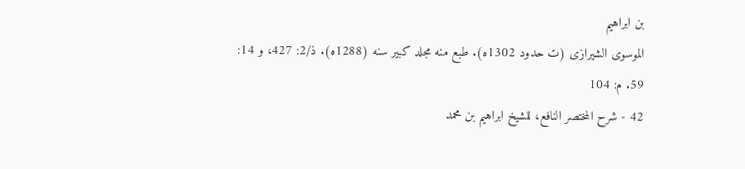بن ابراهيم
الموسوى الشيرازى (ت حدود 1302ه). طبع منه مجلد كبير سنه (1288ه). ذ/2: 427، و 14:
59. م: 104
42 - شرح المختصر النافع، للشيخ ابراهيم بن محمد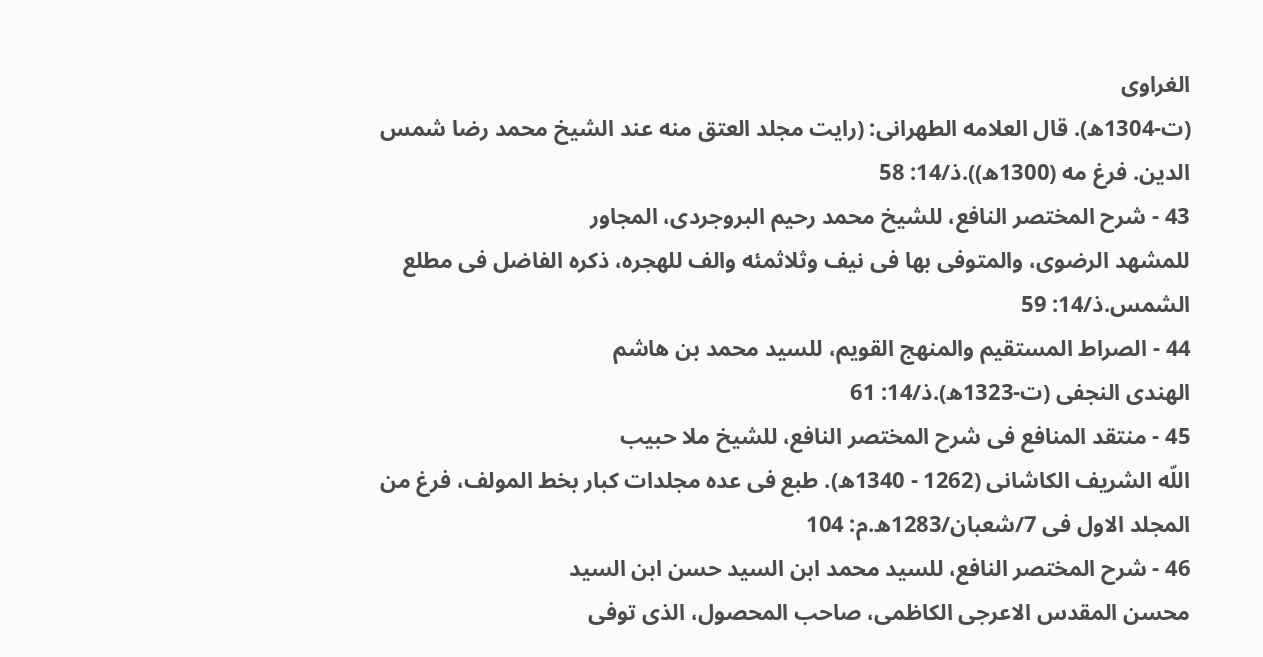الغراوى
(ت-1304ه). قال العلامه الطهرانى: (رايت مجلد العتق منه عند الشيخ محمد رضا شمس
الدين. فرغ مه (1300ه)).ذ/14: 58
43 - شرح المختصر النافع، للشيخ محمد رحيم البروجردى، المجاور
للمشهد الرضوى، والمتوفى بها فى نيف وثلاثمئه والف للهجره، ذكره الفاضل فى مطلع
الشمس.ذ/14: 59
44 - الصراط المستقيم والمنهج القويم، للسيد محمد بن هاشم
الهندى النجفى (ت-1323ه).ذ/14: 61
45 - منتقد المنافع فى شرح المختصر النافع، للشيخ ملا حبيب
اللّه الشريف الكاشانى (1262 - 1340ه). طبع فى عده مجلدات كبار بخط المولف، فرغ من
المجلد الاول فى 7/شعبان/1283ه.م: 104
46 - شرح المختصر النافع، للسيد محمد ابن السيد حسن ابن السيد
محسن المقدس الاعرجى الكاظمى، صاحب المحصول، الذى توفى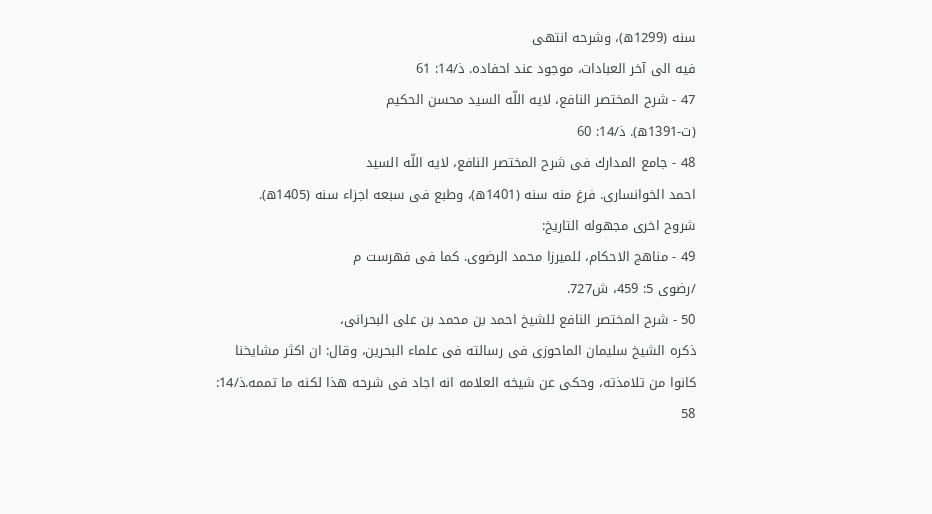سنه (1299ه)، وشرحه انتهى
فيه الى آخر العبادات، موجود عند احفاده. ذ/14: 61
47 - شرح المختصر النافع، لايه اللّه السيد محسن الحكيم
(ت-1391ه). ذ/14: 60
48 - جامع المدارك فى شرح المختصر النافع، لايه اللّه السيد
احمد الخوانسارى. فرغ منه سنه (1401ه)، وطبع فى سبعه اجزاء سنه (1405ه).
شروح اخرى مجهوله التاريخ:
49 - مناهج الاحكام، للميرزا محمد الرضوى. كما فى فهرست م
/رضوى 5: 459، ش727.
50 - شرح المختصر النافع للشيخ احمد بن محمد بن على البحرانى،
ذكره الشيخ سليمان الماحوزى فى رسالته فى علماء البحرين، وقال: ان اكثر مشايخنا
كانوا من تلامذته، وحكى عن شيخه العلامه انه اجاد فى شرحه هذا لكنه ما تممه.ذ/14:
58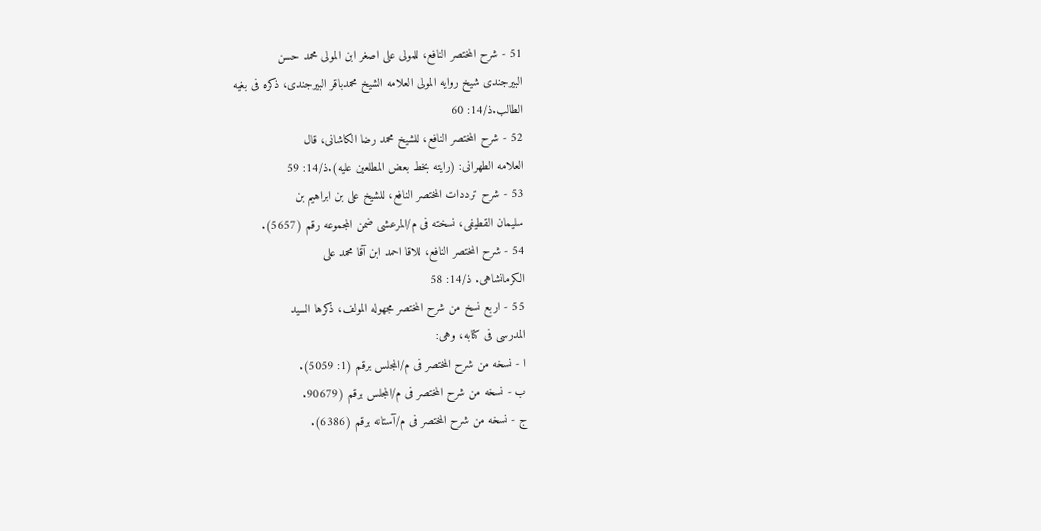51 - شرح المختصر النافع، للمولى على اصغر ابن المولى محمد حسن
البيرجندى شيخ روايه المولى العلامه الشيخ محمدباقر البيرجندى، ذكره فى بغيه
الطالب.ذ/14: 60
52 - شرح المختصر النافع، للشيخ محمد رضا الكاشانى، قال
العلامه الطهرانى: (رايته بخط بعض المطلعين عليه).ذ/14: 59
53 - شرح ترددات المختصر النافع، للشيخ على بن ابراهيم بن
سليمان القطيفى، نسخته فى م/المرعشى ضمن المجموعه رقم (5657).
54 - شرح المختصر النافع، للاقا احمد ابن آقا محمد على
الكرمانشاهى. ذ/14: 58
55 - اربع نسخ من شرح المختصر مجهوله المولف، ذكرها السيد
المدرسى فى كتابه، وهى:
ا - نسخه من شرح المختصر فى م/المجلس برقم (1: 5059).
ب - نسخه من شرح المختصر فى م/المجلس برقم (90679.
ج - نسخه من شرح المختصر فى م/آستانه برقم (6386).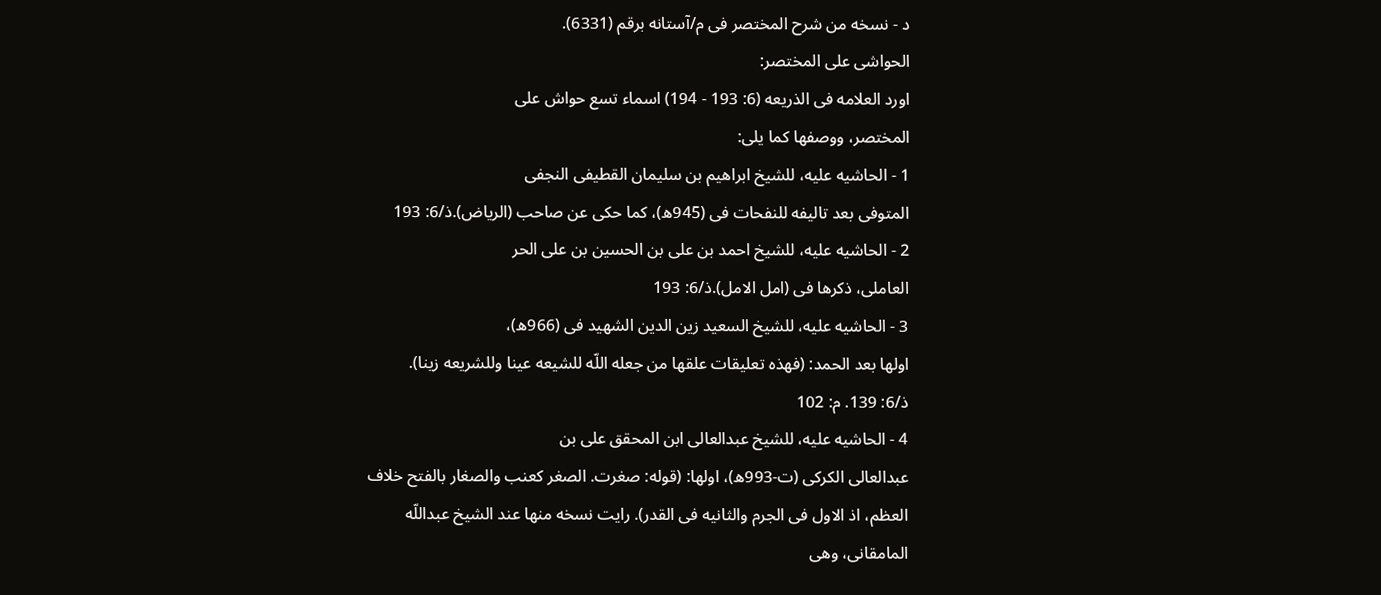د - نسخه من شرح المختصر فى م/آستانه برقم (6331).
الحواشى على المختصر:
اورد العلامه فى الذريعه (6: 193 - 194) اسماء تسع حواش على
المختصر، ووصفها كما يلى:
1 - الحاشيه عليه، للشيخ ابراهيم بن سليمان القطيفى النجفى
المتوفى بعد تاليفه للنفحات فى (945ه)، كما حكى عن صاحب (الرياض).ذ/6: 193
2 - الحاشيه عليه، للشيخ احمد بن على بن الحسين بن على الحر
العاملى، ذكرها فى (امل الامل).ذ/6: 193
3 - الحاشيه عليه، للشيخ السعيد زين الدين الشهيد فى (966ه)،
اولها بعد الحمد: (فهذه تعليقات علقها من جعله اللّه للشيعه عينا وللشريعه زينا).
ذ/6: 139. م: 102
4 - الحاشيه عليه، للشيخ عبدالعالى ابن المحقق على بن
عبدالعالى الكركى (ت-993ه)، اولها: (قوله: صغرت. الصغر كعنب والصغار بالفتح خلاف
العظم، اذ الاول فى الجرم والثانيه فى القدر). رايت نسخه منها عند الشيخ عبداللّه
المامقانى، وهى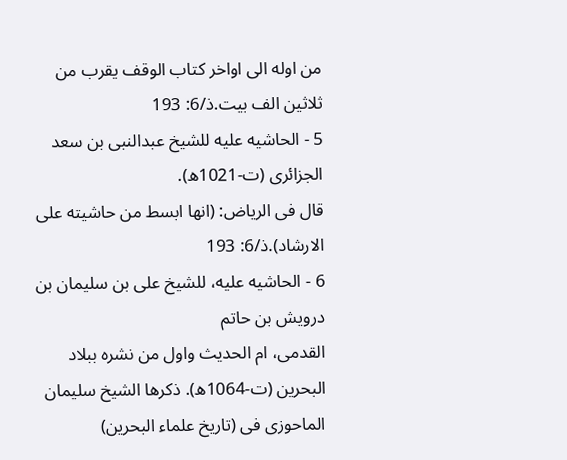من اوله الى اواخر كتاب الوقف يقرب من ثلاثين الف بيت.ذ/6: 193
5 - الحاشيه عليه للشيخ عبدالنبى بن سعد الجزائرى (ت-1021ه).
قال فى الرياض: (انها ابسط من حاشيته على الارشاد).ذ/6: 193
6 - الحاشيه عليه، للشيخ على بن سليمان بن درويش بن حاتم
القدمى، ام الحديث واول من نشره ببلاد البحرين (ت-1064ه). ذكرها الشيخ سليمان
الماحوزى فى (تاريخ علماء البحرين)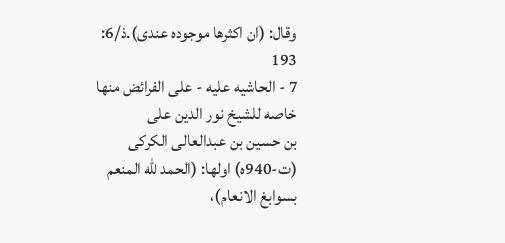وقال: (ان اكثرها موجوده عندى).ذ/6: 193
7 - الحاشيه عليه - على الفرائض منها خاصه للشيخ نور الدين على
بن حسين بن عبدالعالى الكركى (ت-940ه) اولها: (الحمد للّه المنعم بسوابغ الانعام)،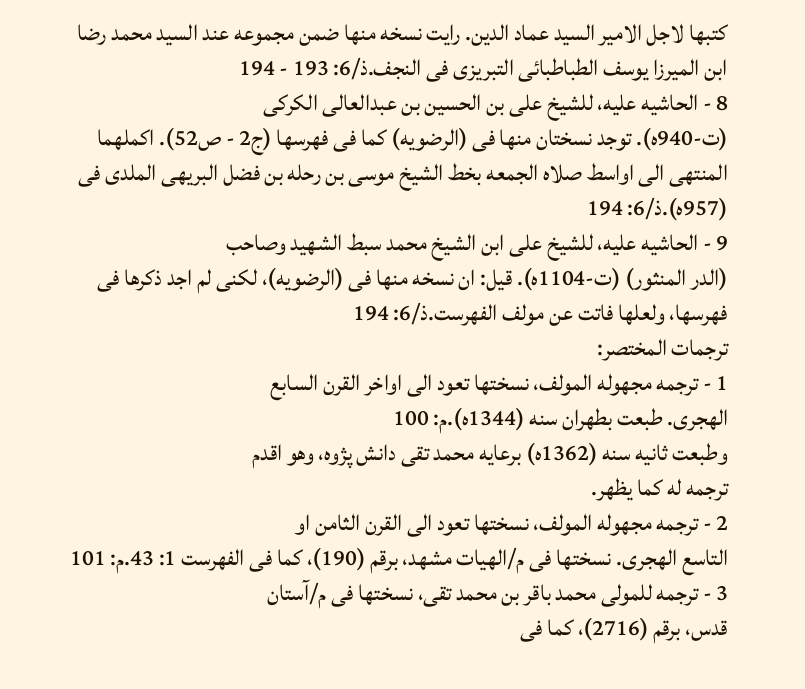كتبها لاجل الامير السيد عماد الدين. رايت نسخه منها ضمن مجموعه عند السيد محمد رضا
ابن الميرزا يوسف الطباطبائى التبريزى فى النجف.ذ/6: 193 - 194
8 - الحاشيه عليه، للشيخ على بن الحسين بن عبدالعالى الكركى
(ت-940ه). توجد نسختان منها فى (الرضويه) كما فى فهرسها (ج2 - ص52). اكملهما
المنتهى الى اواسط صلاه الجمعه بخط الشيخ موسى بن رحله بن فضل البريهى الملدى فى
(957ه).ذ/6: 194
9 - الحاشيه عليه، للشيخ على ابن الشيخ محمد سبط الشهيد وصاحب
(الدر المنثور) (ت-1104ه). قيل: ان نسخه منها فى (الرضويه)، لكنى لم اجد ذكرها فى
فهرسها، ولعلها فاتت عن مولف الفهرست.ذ/6: 194
ترجمات المختصر:
1 - ترجمه مجهوله المولف، نسختها تعود الى اواخر القرن السابع
الهجرى. طبعت بطهران سنه (1344ه).م: 100
وطبعت ثانيه سنه (1362ه) برعايه محمد تقى دانش پژوه، وهو اقدم
ترجمه له كما يظهر.
2 - ترجمه مجهوله المولف، نسختها تعود الى القرن الثامن او
التاسع الهجرى. نسختها فى م/الهيات مشهد، برقم (190)، كما فى الفهرست 1: 43.م: 101
3 - ترجمه للمولى محمد باقر بن محمد تقى، نسختها فى م/آستان
قدس، برقم (2716)، كما فى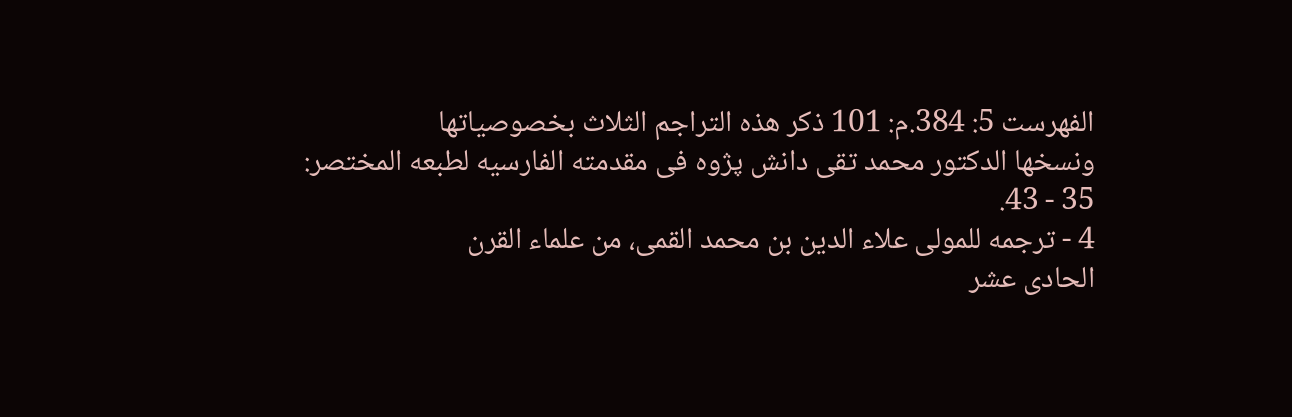الفهرست 5: 384.م: 101 ذكر هذه التراجم الثلاث بخصوصياتها
ونسخها الدكتور محمد تقى دانش پژوه فى مقدمته الفارسيه لطبعه المختصر: 35 - 43.
4 - ترجمه للمولى علاء الدين بن محمد القمى، من علماء القرن
الحادى عشر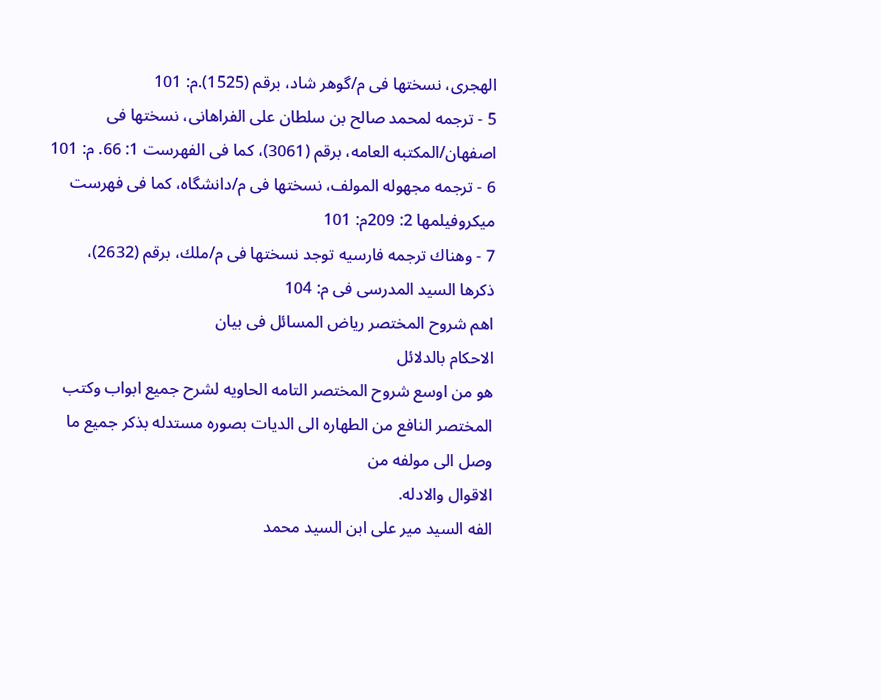الهجرى، نسختها فى م/گوهر شاد، برقم (1525).م: 101
5 - ترجمه لمحمد صالح بن سلطان على الفراهانى، نسختها فى
اصفهان/المكتبه العامه، برقم (3061)، كما فى الفهرست 1: 66. م: 101
6 - ترجمه مجهوله المولف، نسختها فى م/دانشگاه، كما فى فهرست
ميكروفيلمها 2: 209م: 101
7 - وهناك ترجمه فارسيه توجد نسختها فى م/ملك، برقم (2632)،
ذكرها السيد المدرسى فى م: 104
اهم شروح المختصر رياض المسائل فى بيان
الاحكام بالدلائل
هو من اوسع شروح المختصر التامه الحاويه لشرح جميع ابواب وكتب
المختصر النافع من الطهاره الى الديات بصوره مستدله بذكر جميع ما وصل الى مولفه من
الاقوال والادله.
الفه السيد مير على ابن السيد محمد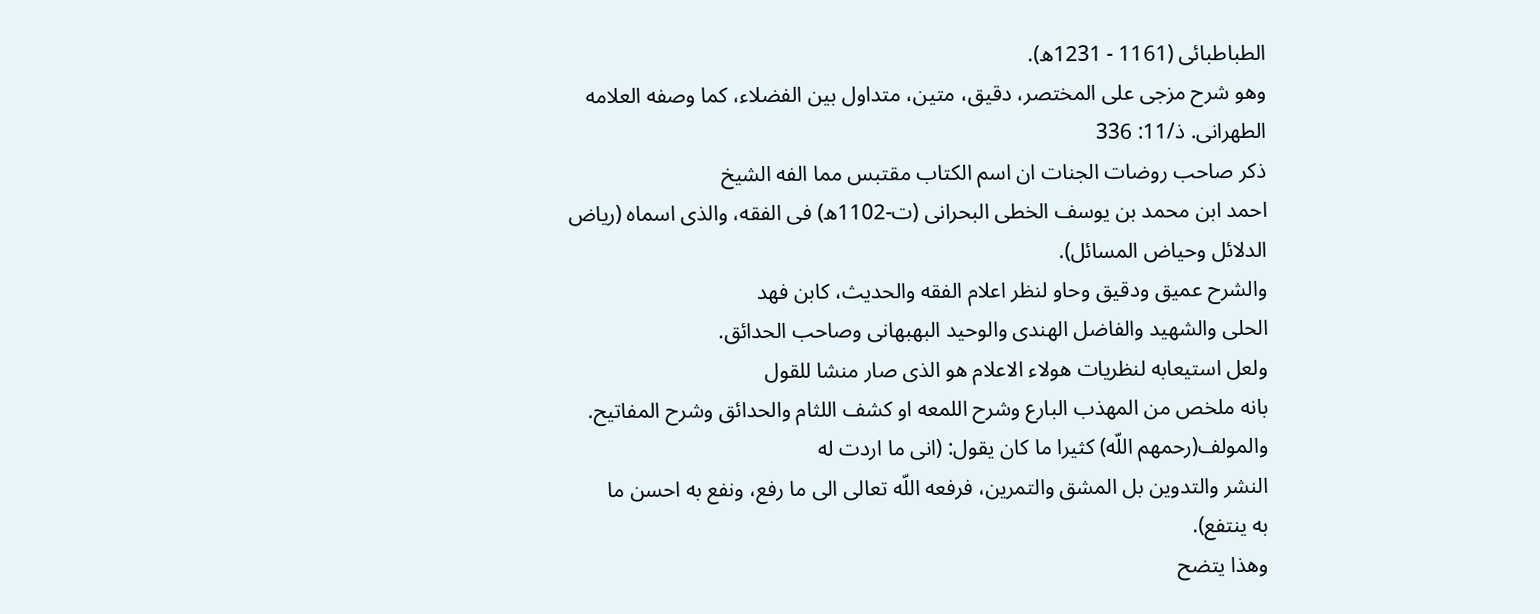الطباطبائى (1161 - 1231ه).
وهو شرح مزجى على المختصر، دقيق، متين، متداول بين الفضلاء، كما وصفه العلامه
الطهرانى. ذ/11: 336
ذكر صاحب روضات الجنات ان اسم الكتاب مقتبس مما الفه الشيخ
احمد ابن محمد بن يوسف الخطى البحرانى (ت-1102ه) فى الفقه، والذى اسماه (رياض
الدلائل وحياض المسائل).
والشرح عميق ودقيق وحاو لنظر اعلام الفقه والحديث، كابن فهد
الحلى والشهيد والفاضل الهندى والوحيد البهبهانى وصاحب الحدائق.
ولعل استيعابه لنظريات هولاء الاعلام هو الذى صار منشا للقول
بانه ملخص من المهذب البارع وشرح اللمعه او كشف اللثام والحدائق وشرح المفاتيح.
والمولف(رحمهم اللّه) كثيرا ما كان يقول: (انى ما اردت له
النشر والتدوين بل المشق والتمرين، فرفعه اللّه تعالى الى ما رفع، ونفع به احسن ما
به ينتفع).
وهذا يتضح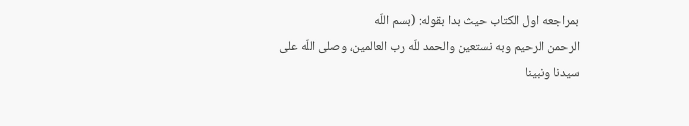بمراجعه اول الكتاب حيث بدا بقوله: (بسم اللّه
الرحمن الرحيم وبه نستعين والحمد للّه رب العالمين، وصلى اللّه على سيدنا ونبينا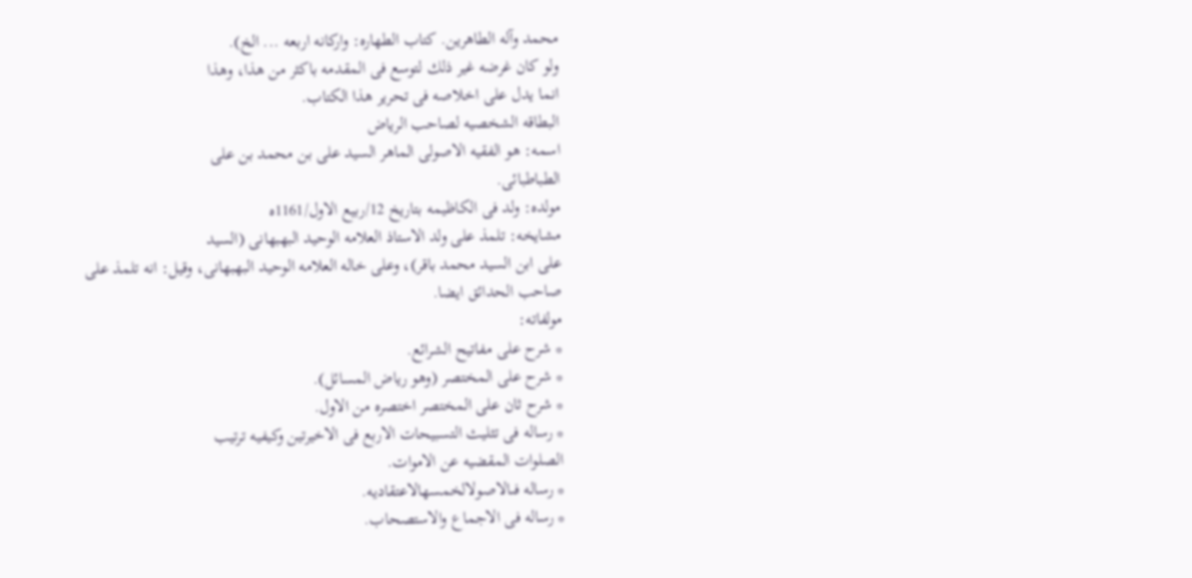محمد وآله الطاهرين. كتاب الطهاره: واركانه اربعه ... الخ).
ولو كان غرضه غير ذلك لتوسع فى المقدمه باكثر من هذا، وهذا
انما يدل على اخلاصه فى تحرير هذا الكتاب.
البطاقه الشخصيه لصاحب الرياض
اسمه: هو الفقيه الاصولى الماهر السيد على بن محمد بن على
الطباطبائى.
مولده: ولد فى الكاظيمه بتاريخ 12/ربيع الاول/1161ه
مشايخه: تلمذ على ولد الاستاذ العلامه الوحيد البهبهانى (السيد
على ابن السيد محمد باقر)، وعلى خاله العلامه الوحيد البهبهانى، وقيل: انه تلمذ على
صاحب الحدائق ايضا.
مولفاته:
* شرح على مفاتيح الشرائع.
* شرح على المختصر (وهو رياض المسائل).
* شرح ثان على المختصر اختصره من الاول.
* رساله فى تثليث التسبيحات الاربع فى الاخيرتين وكيفيه ترتيب
الصلوات المقضيه عن الاموات.
* رساله فىالاصولالخمسهالاعتقاديه.
* رساله فى الاجماع والاستصحاب.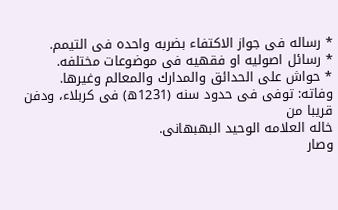* رساله فى جواز الاكتفاء بضربه واحده فى التيمم.
* رسائل اصوليه او فقهيه فى موضوعات مختلفه.
* حواش على الحدائق والمدارك والمعالم وغيرها.
وفاته: توفى فى حدود سنه (1231ه) فى كربلاء، ودفن قريبا من
خاله العلامه الوحيد البهبهانى.
وصار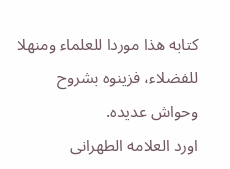كتابه هذا موردا للعلماء ومنهلا للفضلاء، فزينوه بشروح
وحواش عديده.
اورد العلامه الطهرانى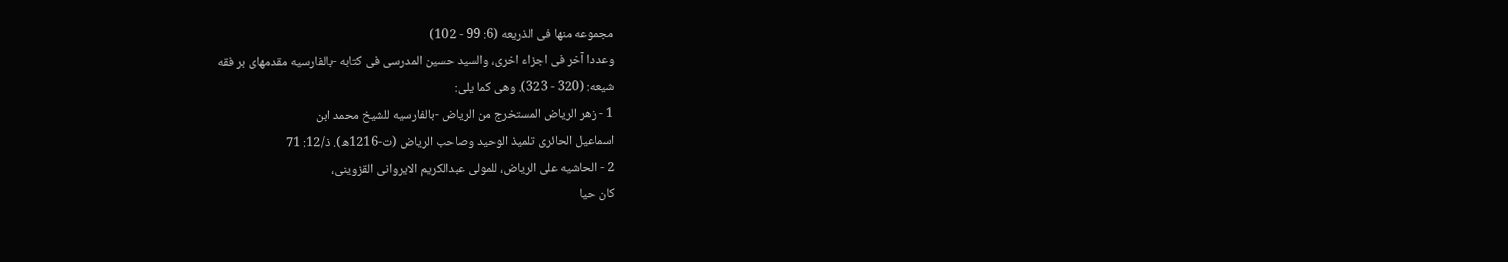مجموعه منها فى الذريعه (6: 99 - 102)
وعددا آخر فى اجزاء اخرى، والسيد حسين المدرسى فى كتابه -بالفارسيه مقدمهاى بر فقه
شيعه: (320 - 323). وهى كما يلى:
1 - زهر الرياض المستخرج من الرياض -بالفارسيه للشيخ محمد ابن
اسماعيل الحائرى تلميذ الوحيد وصاحب الرياض (ت-1216ه). ذ/12: 71
2 - الحاشيه على الرياض، للمولى عبدالكريم الايروانى القزوينى،
كان حيا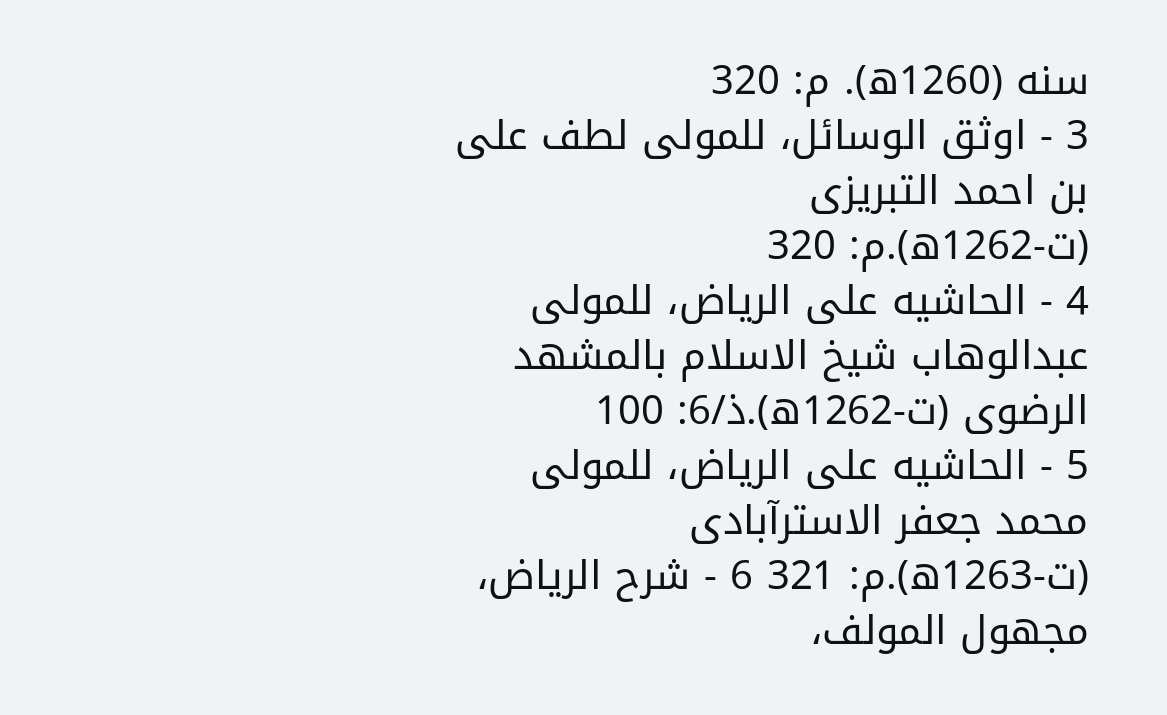سنه (1260ه). م: 320
3 - اوثق الوسائل، للمولى لطف على بن احمد التبريزى
(ت-1262ه).م: 320
4 - الحاشيه على الرياض، للمولى عبدالوهاب شيخ الاسلام بالمشهد
الرضوى (ت-1262ه).ذ/6: 100
5 - الحاشيه على الرياض، للمولى محمد جعفر الاسترآبادى
(ت-1263ه).م: 321 6 - شرح الرياض، مجهول المولف،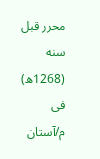محرر قبل سنه (1268ه) فى م/آستان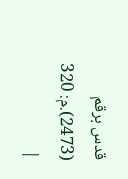قدس برقم (2473).م: 320
|